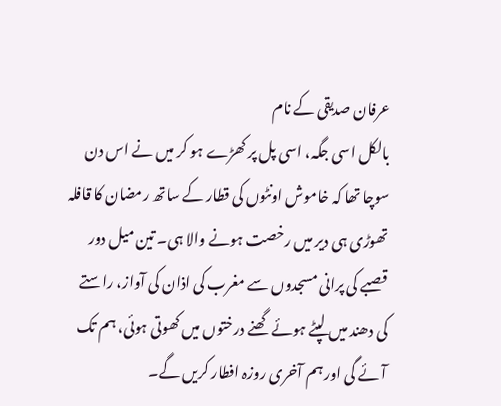عرفان صدیقی کے نام
بالکل اسی جگہ، اسی پل پر کھڑے ہو کر میں نے اس دن سوچا تھا کہ خاموش اونٹوں کی قطار کے ساتھ رمضان کا قافلہ تھوڑی ہی دیر میں رخصت ہونے والا ہی۔ تین میل دور قصبے کی پرانی مسجدوں سے مغرب کی اذان کی آواز، راستے کی دھند میں لپٹے ہوئے گھنے درختوں میں کھوتی ہوئی، ہم تک آئے گی اور ہم آخری روزہ افطار کریں گے۔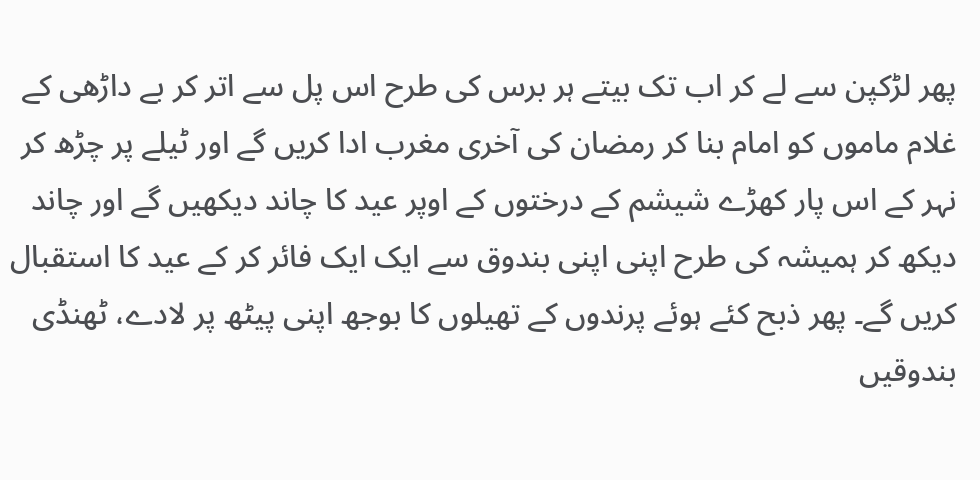پھر لڑکپن سے لے کر اب تک بیتے ہر برس کی طرح اس پل سے اتر کر بے داڑھی کے غلام ماموں کو امام بنا کر رمضان کی آخری مغرب ادا کریں گے اور ٹیلے پر چڑھ کر نہر کے اس پار کھڑے شیشم کے درختوں کے اوپر عید کا چاند دیکھیں گے اور چاند دیکھ کر ہمیشہ کی طرح اپنی اپنی بندوق سے ایک ایک فائر کر کے عید کا استقبال کریں گے۔ پھر ذبح کئے ہوئے پرندوں کے تھیلوں کا بوجھ اپنی پیٹھ پر لادے، ٹھنڈی بندوقیں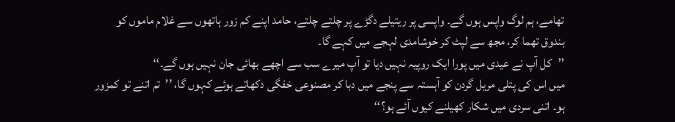تھامے، ہم لوگ واپس ہوں گے۔ واپسی پر ریتیلے دگڑے پر چلتے چلتے، حامد اپنے کم زور ہاتھوں سے غلام ماموں کو بندوق تھما کر، مجھ سے لپٹ کر خوشامدی لہجے میں کہے گا۔
’’کل آپ نے عیدی میں پورا ایک روپیہ نہیں دیا تو آپ میرے سب سے اچھے بھائی جان نہیں ہوں گے۔‘‘
میں اس کی پتلی مریل گردن کو آہستہ سے پنجے میں دبا کر مصنوعی خفگی دکھاتے ہوئے کہوں گا، ’’تم اتنے تو کمزور ہو۔ اتنی سردی میں شکار کھیلنے کیوں آئے ہو؟‘‘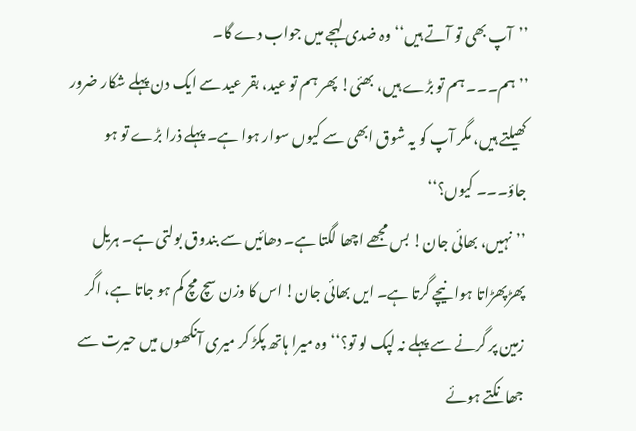’’آپ بھی تو آتے ہیں‘‘ وہ ضدی لہجے میں جواب دے گا۔
’’ہم۔۔۔ ہم تو بڑے ہیں، بھئی! پھر ہم تو عید، بقر عید سے ایک دن پہلے شکار ضرور کھیلتے ہیں، مگر آپ کو یہ شوق ابھی سے کیوں سوار ہوا ہے۔ پہلے ذرا بڑے تو ہو جاؤ۔۔۔ کیوں؟‘‘
’’نہیں، بھائی جان! بس مجھے اچھا لگتا ہے۔ دھائیں سے بندوق بولتی ہے۔ ہریل پھڑپھڑاتا ہوا نیچے گرتا ہے۔ ایں بھائی جان! اس کا وزن سچ مچ کم ہو جاتا ہے، اگر زمین پر گرنے سے پہلے نہ لپک لو تو؟‘‘ وہ میرا ہاتھ پکڑ کر میری آنکھوں میں حیرت سے جھانکتے ہوئے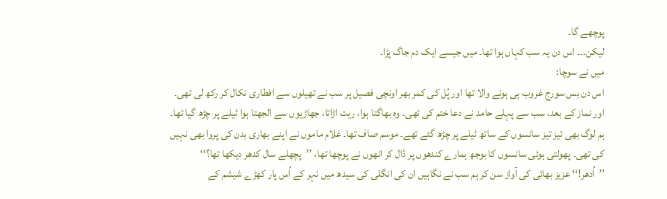پوچھے گا۔
لیکن۔۔۔ اس دن یہ سب کہاں ہوا تھا۔ میں جیسے ایک دم جاگ پڑا۔
میں نے سوچا:
اس دن بس سورج غروب ہی ہونے والا تھا اور پُل کی کمر بھر اونچی فصیل پر سب نے تھیلوں سے افطاری نکال کر رکھ لی تھی۔
اور نماز کے بعد، سب سے پہلے حامد نے دعا ختم کی تھی۔ وہ بھاگتا ہوا، ریت اڑاتا، جھاڑیوں سے الجھتا ہوا ٹیلے پر چڑھ گیا تھا۔ ہم لوگ بھی تیز تیز سانسوں کے ساتھ ٹیلے پر چڑھ گئے تھے۔ موسم صاف تھا۔ غلام ماموں نے اپنے بھاری بدن کی پروا بھی نہیں کی تھی۔ پھولتی ہوئی سانسوں کا بوجھ ہمارے کندھوں پر ڈال کر انھوں نے پوچھا تھا، ’’پچھلے سال کدھر دیکھا تھا؟‘‘
’’اُدھر!‘‘ عزیز بھائی کی آواز سن کر ہم سب نے نگاہیں ان کی انگلی کی سیدھ میں نہر کے اُس پار کھڑے شیشم کے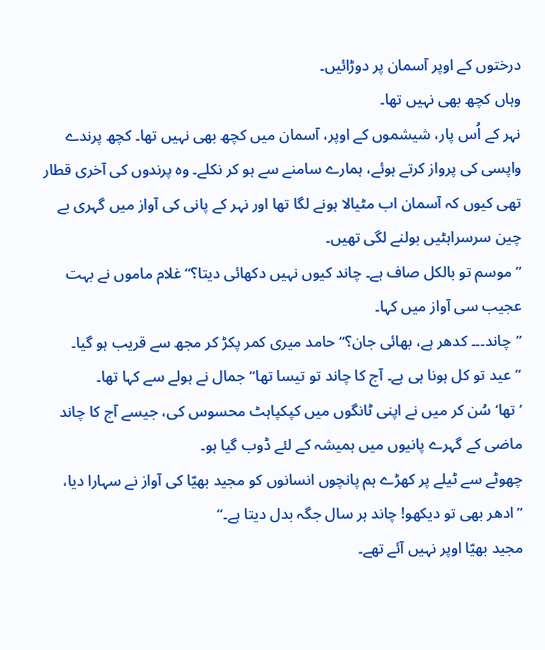درختوں کے اوپر آسمان پر دوڑائیں۔
وہاں کچھ بھی نہیں تھا۔
نہر کے اُس پار، شیشموں کے اوپر، آسمان میں کچھ بھی نہیں تھا۔ کچھ پرندے واپسی کی پرواز کرتے ہوئے، ہمارے سامنے سے ہو کر نکلے۔ وہ پرندوں کی آخری قطار تھی کیوں کہ آسمان اب مٹیالا ہونے لگا تھا اور نہر کے پانی کی آواز میں گہری بے چین سرسراہٹیں بولنے لگی تھیں۔
’’موسم تو بالکل صاف ہے۔ چاند کیوں نہیں دکھائی دیتا؟‘‘ غلام ماموں نے بہت عجیب سی آواز میں کہا۔
’’چاند۔۔۔ کدھر ہے، بھائی جان؟‘‘ حامد میری کمر پکڑ کر مجھ سے قریب ہو گیا۔
’’عید تو کل ہونا ہی ہے۔ آج کا چاند تو تیسا تھا‘‘ جمال نے ہولے سے کہا تھا۔
’تھا‘ سُن کر میں نے اپنی ٹانگوں میں کپکپاہٹ محسوس کی، جیسے آج کا چاند ماضی کے گہرے پانیوں میں ہمیشہ کے لئے ڈوب گیا ہو۔
چھوٹے سے ٹیلے پر کھڑے ہم پانچوں انسانوں کو مجید بھیّا کی آواز نے سہارا دیا، ’’ادھر بھی تو دیکھو! چاند ہر سال جگہ بدل دیتا ہے۔‘‘
مجید بھیّا اوپر نہیں آئے تھے۔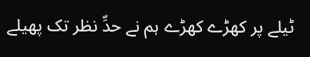ٹیلے پر کھڑے کھڑے ہم نے حدِّ نظر تک پھیلے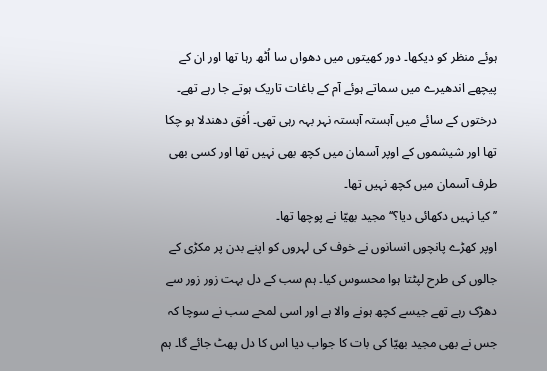ہوئے منظر کو دیکھا۔ دور کھیتوں میں دھواں سا اُٹھ رہا تھا اور ان کے پیچھے اندھیرے میں سماتے ہوئے آم کے باغات تاریک ہوتے جا رہے تھے۔ درختوں کے سائے میں آہستہ آہستہ نہر بہہ رہی تھی۔ اُفق دھندلا ہو چکا تھا اور شیشموں کے اوپر آسمان میں کچھ بھی نہیں تھا اور کسی بھی طرف آسمان میں کچھ نہیں تھا۔
’’کیا نہیں دکھائی دیا؟‘‘ مجید بھیّا نے پوچھا تھا۔
اوپر کھڑے پانچوں انسانوں نے خوف کی لہروں کو اپنے بدن پر مکڑی کے جالوں کی طرح لپٹتا ہوا محسوس کیا۔ ہم سب کے دل بہت زور زور سے دھڑک رہے تھے جیسے کچھ ہونے والا ہے اور اسی لمحے سب نے سوچا کہ جس نے بھی مجید بھیّا کی بات کا جواب دیا اس کا دل پھٹ جائے گا۔ ہم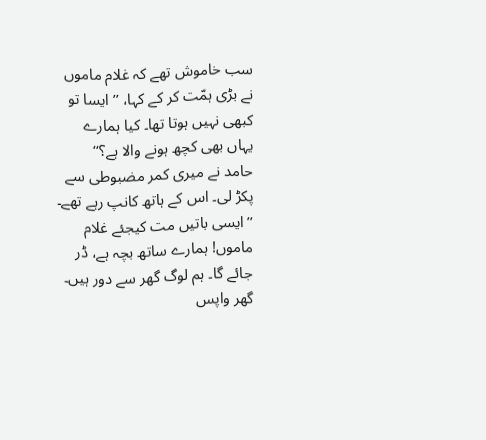سب خاموش تھے کہ غلام ماموں نے بڑی ہمّت کر کے کہا، ’’ایسا تو کبھی نہیں ہوتا تھا۔ کیا ہمارے یہاں بھی کچھ ہونے والا ہے؟‘‘
حامد نے میری کمر مضبوطی سے پکڑ لی۔ اس کے ہاتھ کانپ رہے تھے۔
’’ایسی باتیں مت کیجئے غلام ماموں! ہمارے ساتھ بچہ ہے، ڈر جائے گا۔ ہم لوگ گھر سے دور ہیں۔ گھر واپس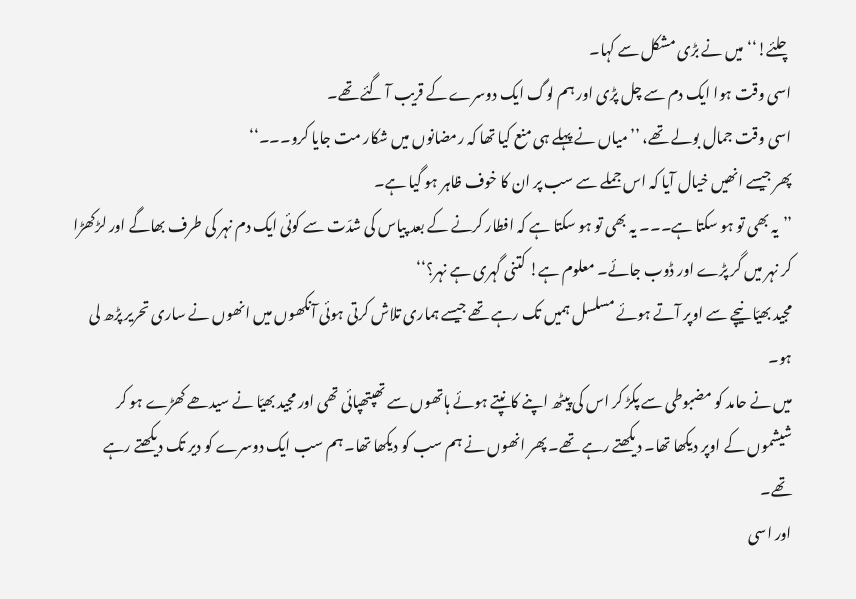چلئے!‘‘ میں نے بڑی مشکل سے کہا۔
اسی وقت ہوا ایک دم سے چل پڑی اور ہم لوگ ایک دوسرے کے قریب آ گئے تھے۔
اسی وقت جمال بولے تھے، ’’میاں نے پہلے ہی منع کیا تھا کہ رمضانوں میں شکار مت جایا کرو۔۔۔‘‘
پھر جیسے انھیں خیال آیا کہ اس جملے سے سب پر ان کا خوف ظاہر ہو گیا ہے۔
’’یہ بھی تو ہو سکتا ہے۔۔۔ یہ بھی تو ہو سکتا ہے کہ افطار کرنے کے بعد پیاس کی شدّت سے کوئی ایک دم نہر کی طرف بھاگے اور لڑکھڑا کر نہر میں گر پڑے اور ڈوب جائے۔ معلوم ہے! کتنی گہری ہے نہر؟‘‘
مجید بھیّا نیچے سے اوپر آتے ہوئے مسلسل ہمیں تک رہے تھے جیسے ہماری تلاش کرتی ہوئی آنکھوں میں انھوں نے ساری تحریر پڑھ لی ہو۔
میں نے حامد کو مضبوطی سے پکڑ کر اس کی پیٹھ اپنے کانپتے ہوئے ہاتھوں سے تھپتھپائی تھی اور مجید بھیّا نے سیدھے کھڑے ہو کر شیشموں کے اوپر دیکھا تھا۔ دیکھتے رہے تھے۔ پھر انھوں نے ہم سب کو دیکھا تھا۔ ہم سب ایک دوسرے کو دیر تک دیکھتے رہے تھے۔
اور اسی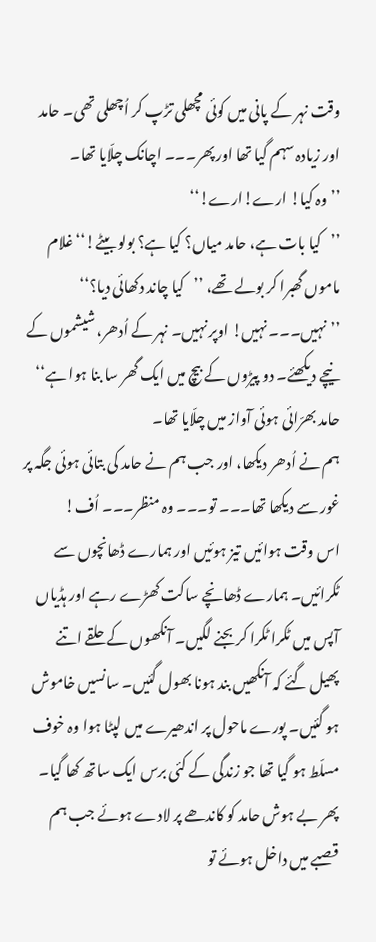وقت نہر کے پانی میں کوئی مچھلی تڑپ کر اُچھلی تھی۔ حامد اور زیادہ سہم گیا تھا اور پھر۔۔۔ اچانک چلّایا تھا۔
’’وہ کیا! ارے!ارے!‘‘
’’کیا بات ہے، حامد میاں؟ کیا ہے؟ بولو بیٹے!‘‘ غلام ماموں گھبرا کر بولے تھے، ’’کیا چاند دکھائی دیا؟‘‘
’’نہیں۔۔۔ نہیں! اوپر نہیں۔ نہر کے اُدھر، شیشموں کے نیچے دیکھئے۔ دو پیڑوں کے بیچ میں ایک گھر سا بنا ہوا ہے‘‘ حامد بھرّائی ہوئی آواز میں چلّایا تھا۔
ہم نے اُدھر دیکھا، اور جب ہم نے حامد کی بتائی ہوئی جگہ پر غور سے دیکھا تھا۔۔۔ تو۔۔۔ وہ منظر۔۔۔ اُف!
اس وقت ہوائیں تیز ہوئیں اور ہمارے ڈھانچوں سے ٹکرائیں۔ ہمارے ڈھانچے ساکت کھڑے رہے اور ہڈیاں آپس میں ٹکرا ٹکرا کر بجنے لگیں۔ آنکھوں کے حلقے اتنے پھیل گئے کہ آنکھیں بند ہونا بھول گئیں۔ سانسیں خاموش ہو گئیں۔ پورے ماحول پر اندھیرے میں لپٹا ہوا وہ خوف مسلّط ہو گیا تھا جو زندگی کے کئی برس ایک ساتھ کھا گیا۔ پھر بے ہوش حامد کو کاندھے پر لادے ہوئے جب ہم قصبے میں داخل ہوئے تو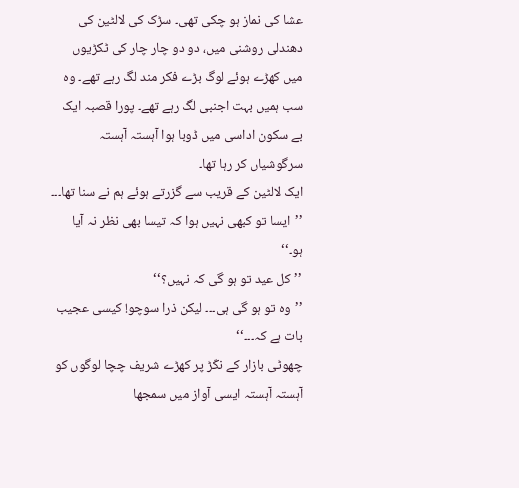عشا کی نماز ہو چکی تھی۔ سڑک کی لالٹین کی دھندلی روشنی میں، دو دو چار چار کی ٹکڑیوں میں کھڑے ہوئے لوگ بڑے فکر مند لگ رہے تھے۔ وہ سب ہمیں بہت اجنبی لگ رہے تھے۔ پورا قصبہ ایک بے سکون اداسی میں ڈوبا ہوا آہستہ آہستہ سرگوشیاں کر رہا تھا۔
ایک لالٹین کے قریب سے گزرتے ہوئے ہم نے سنا تھا۔۔۔
’’ایسا تو کبھی نہیں ہوا کہ تیسا بھی نظر نہ آیا ہو۔‘‘
’’کل عید تو ہو گی کہ نہیں؟‘‘
’’وہ تو ہو گی ہی۔۔۔ لیکن ذرا سوچو! کیسی عجیب بات ہے کہ۔۔۔‘‘
چھوٹی بازار کے نکّڑ پر کھڑے شریف چچا لوگوں کو آہستہ آہستہ ایسی آواز میں سمجھا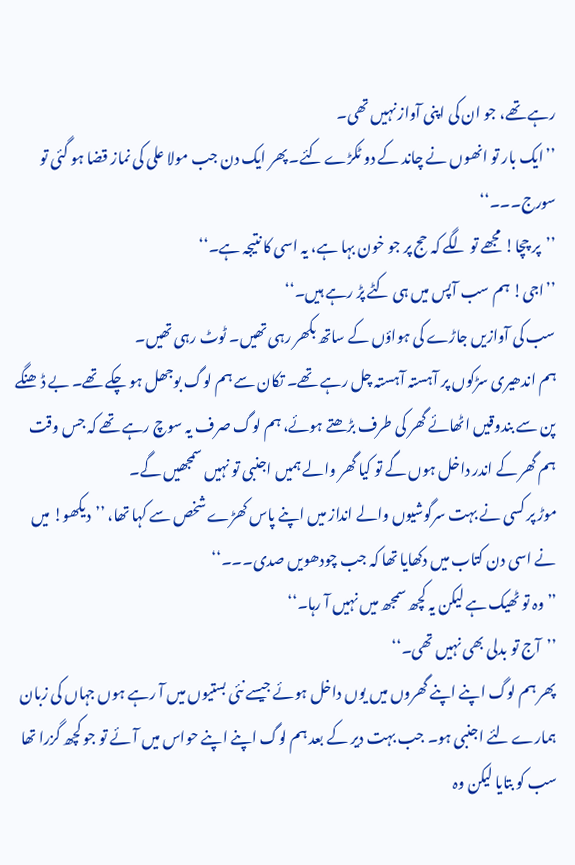رہے تھے، جو ان کی اپنی آواز نہیں تھی۔
’’ایک بار تو انھوں نے چاند کے دو ٹکڑے کئے۔ پھر ایک دن جب مولا علی کی نماز قضا ہو گئی تو سورج۔۔۔‘‘
’’پر چچا! مجھے تو لگے کہ حج پر جو خون بہا ہے، یہ اسی کا نتیجہ ہے۔‘‘
’’اجی! ہم سب آپس میں ہی کٹے پڑ رہے ہیں۔‘‘
سب کی آوازیں جاڑے کی ہواؤں کے ساتھ بکھر رہی تھیں۔ ٹوٹ رہی تھیں۔
ہم اندھیری سڑکوں پر آہستہ آہستہ چل رہے تھے۔ تکان سے ہم لوگ بوجھل ہو چکے تھے۔ بے ڈھنگے پن سے بندوقیں اٹھائے گھر کی طرف بڑھتے ہوئے، ہم لوگ صرف یہ سوچ رہے تھے کہ جس وقت ہم گھر کے اندر داخل ہوں گے تو کیا گھر والے ہمیں اجنبی تو نہیں سمجھیں گے۔
موڑ پر کسی نے بہت سرگوشیوں والے انداز میں اپنے پاس کھڑے شخص سے کہا تھا، ’’دیکھو! میں نے اسی دن کتاب میں دکھایا تھا کہ جب چودھویں صدی۔۔۔‘‘
’’وہ تو ٹھیک ہے لیکن یہ کچھ سمجھ میں نہیں آ رہا۔‘‘
’’آج تو بدلی بھی نہیں تھی۔‘‘
پھر ہم لوگ اپنے اپنے گھروں میں یوں داخل ہوئے جیسے نئی بستیوں میں آ رہے ہوں جہاں کی زبان ہمارے لئے اجنبی ہو۔ جب بہت دیر کے بعد ہم لوگ اپنے اپنے حواس میں آئے تو جو کچھ گزرا تھا سب کو بتایا لیکن وہ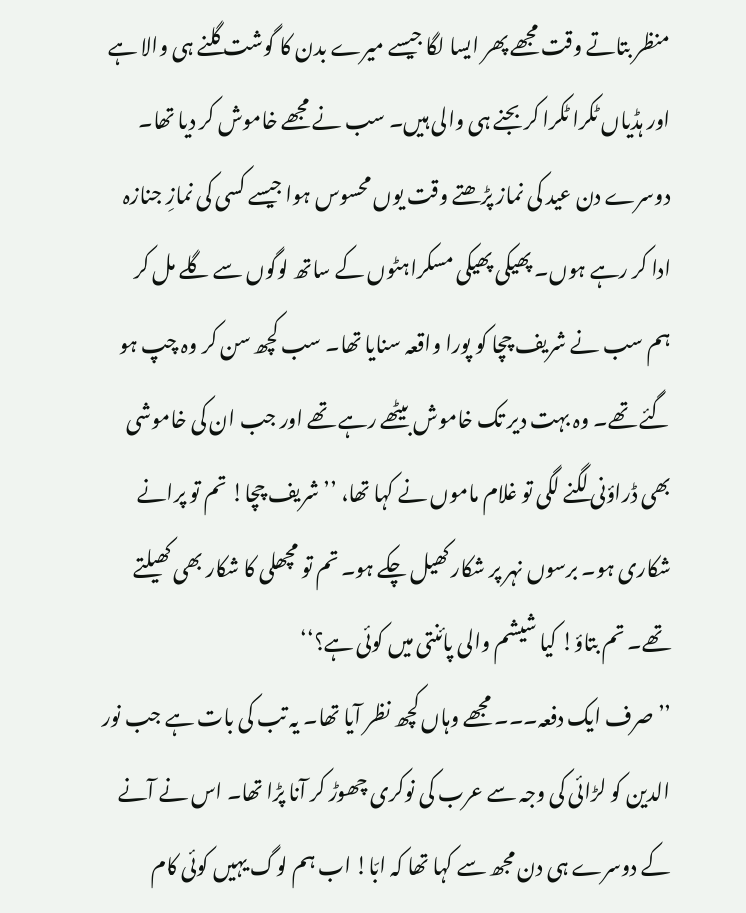منظر بتاتے وقت مجھے پھر ایسا لگا جیسے میرے بدن کا گوشت گلنے ہی والا ہے اور ہڈیاں ٹکرا ٹکرا کر بجنے ہی والی ہیں۔ سب نے مجھے خاموش کر دیا تھا۔
دوسرے دن عید کی نماز پڑھتے وقت یوں محسوس ہوا جیسے کسی کی نمازِ جنازہ ادا کر رہے ہوں۔ پھیکی پھیکی مسکراہٹوں کے ساتھ لوگوں سے گلے مل کر ہم سب نے شریف چچا کو پورا واقعہ سنایا تھا۔ سب کچھ سن کر وہ چپ ہو گئے تھے۔ وہ بہت دیر تک خاموش بیٹھے رہے تھے اور جب ان کی خاموشی بھی ڈراؤنی لگنے لگی تو غلام ماموں نے کہا تھا، ’’شریف چچا! تم تو پرانے شکاری ہو۔ برسوں نہر پر شکار کھیل چکے ہو۔ تم تو مچھلی کا شکار بھی کھیلتے تھے۔ تم بتاؤ! کیا شیشم والی پائنتی میں کوئی ہے؟‘‘
’’صرف ایک دفعہ۔۔۔ مجھے وہاں کچھ نظر آیا تھا۔ یہ تب کی بات ہے جب نور الدین کو لڑائی کی وجہ سے عرب کی نوکری چھوڑ کر آنا پڑا تھا۔ اس نے آنے کے دوسرے ہی دن مجھ سے کہا تھا کہ ابّا! اب ہم لوگ یہیں کوئی کام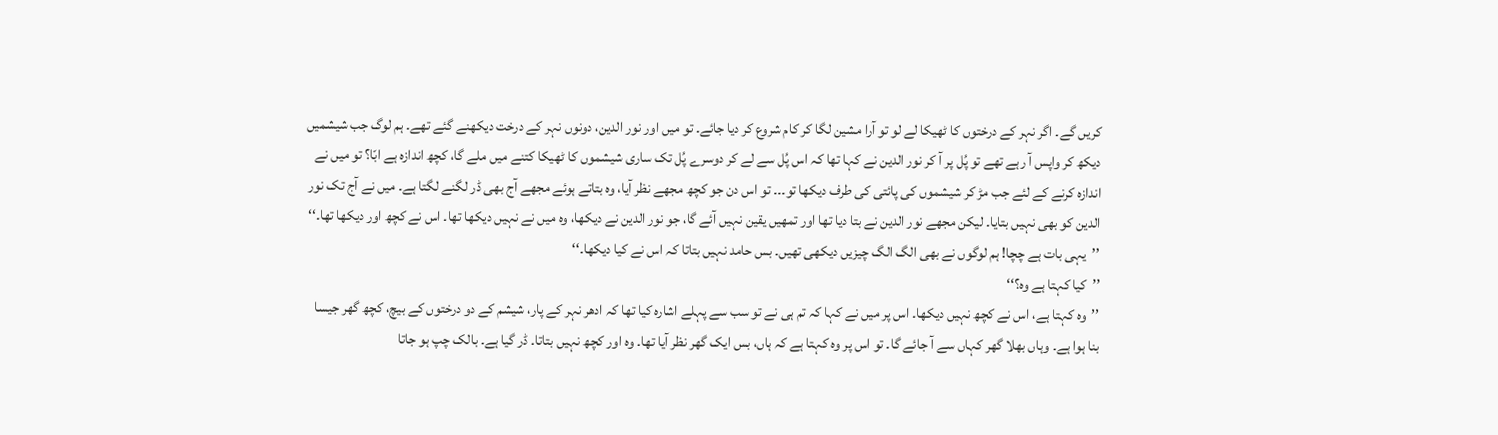کریں گے۔ اگر نہر کے درختوں کا ٹھیکا لے لو تو آرا مشین لگا کر کام شروع کر دیا جائے۔ تو میں اور نور الدین، دونوں نہر کے درخت دیکھنے گئے تھے۔ ہم لوگ جب شیشمیں دیکھ کر واپس آ رہے تھے تو پُل پر آ کر نور الدین نے کہا تھا کہ اس پُل سے لے کر دوسرے پُل تک ساری شیشموں کا ٹھیکا کتنے میں ملے گا، کچھ اندازہ ہے ابّا؟ تو میں نے اندازہ کرنے کے لئے جب مڑ کر شیشموں کی پائتی کی طرف دیکھا تو۔۔۔ تو اس دن جو کچھ مجھے نظر آیا، وہ بتاتے ہوئے مجھے آج بھی ڈر لگنے لگتا ہے۔ میں نے آج تک نور الدین کو بھی نہیں بتایا۔ لیکن مجھے نور الدین نے بتا دیا تھا اور تمھیں یقین نہیں آئے گا، جو نور الدین نے دیکھا، وہ میں نے نہیں دیکھا تھا۔ اس نے کچھ اور دیکھا تھا۔‘‘
’’یہی بات ہے چچا! ہم لوگوں نے بھی الگ الگ چیزیں دیکھی تھیں۔ بس حامد نہیں بتاتا کہ اس نے کیا دیکھا۔‘‘
’’کیا کہتا ہے وہ؟‘‘
’’وہ کہتا ہے، اس نے کچھ نہیں دیکھا۔ اس پر میں نے کہا کہ تم ہی نے تو سب سے پہلے اشارہ کیا تھا کہ ادھر نہر کے پار، شیشم کے دو درختوں کے بیچ، کچھ گھر جیسا بنا ہوا ہے۔ وہاں بھلا گھر کہاں سے آ جائے گا۔ تو اس پر وہ کہتا ہے کہ ہاں، بس ایک گھر نظر آیا تھا۔ وہ اور کچھ نہیں بتاتا۔ ڈر گیا ہے۔ بالک چپ ہو جاتا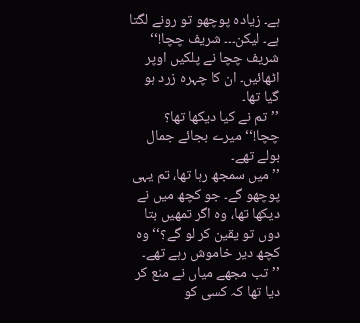ہے۔ زیادہ پوچھو تو رونے لگتا ہے۔ لیکن۔۔۔ شریف چچا!‘‘
شریف چچا نے پلکیں اوپر اٹھائیں۔ ان کا چہرہ زرد ہو گیا تھا۔
’’تم نے کیا دیکھا تھا؟ چچا!‘‘ میرے بجائے جمال بولے تھے۔
’’میں سمجھ رہا تھا، تم یہی پوچھو گے۔ جو کچھ میں نے دیکھا تھا، وہ اگر تمھیں بتا دوں تو یقین کر لو گے؟‘‘ وہ کچھ دیر خاموش رہے تھے۔
’’تب مجھے میاں نے منع کر دیا تھا کہ کسی کو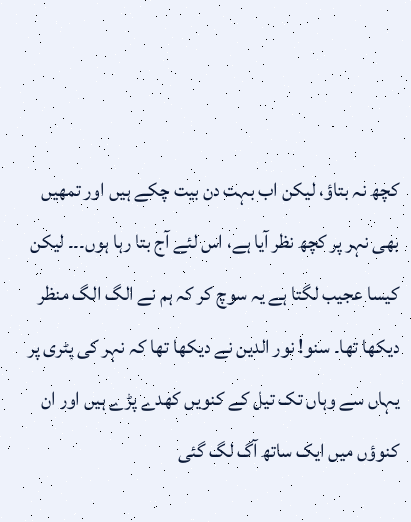کچھ نہ بتاؤ، لیکن اب بہت دن بیت چکے ہیں اور تمھیں بھی نہر پر کچھ نظر آیا ہے، اس لئے آج بتا رہا ہوں۔۔۔ لیکن کیسا عجیب لگتا ہے یہ سوچ کر کہ ہم نے الگ الگ منظر دیکھا تھا۔ سنو! نور الدین نے دیکھا تھا کہ نہر کی پٹری پر یہاں سے وہاں تک تیل کے کنویں کھدے پڑے ہیں اور ان کنوؤں میں ایک ساتھ آگ لگ گئی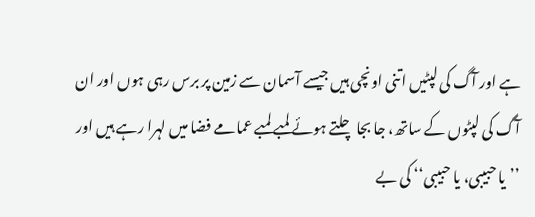ہے اور آگ کی لپٹیں اتنی اونچی ہیں جیسے آسمان سے زمین پر برس رہی ہوں اور ان آگ کی لپٹوں کے ساتھ، جا بجا چلتے ہوئے لمبے لمبے عمامے فضا میں لہرا رہے ہیں اور ’’یا حبیبی، یا حبیبی‘‘ کی بے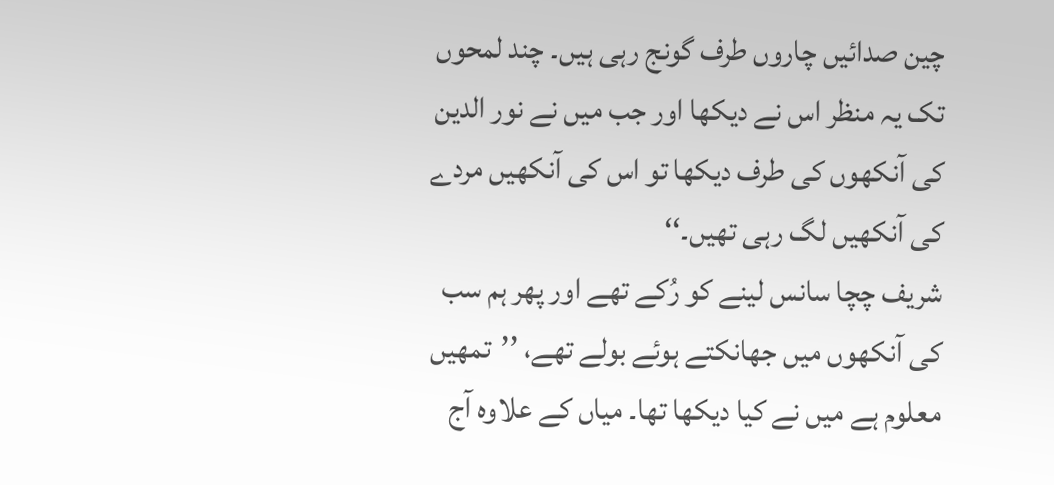چین صدائیں چاروں طرف گونج رہی ہیں۔ چند لمحوں تک یہ منظر اس نے دیکھا اور جب میں نے نور الدین کی آنکھوں کی طرف دیکھا تو اس کی آنکھیں مردے کی آنکھیں لگ رہی تھیں۔‘‘
شریف چچا سانس لینے کو رُکے تھے اور پھر ہم سب کی آنکھوں میں جھانکتے ہوئے بولے تھے، ’’تمھیں معلوم ہے میں نے کیا دیکھا تھا۔ میاں کے علاوہ آج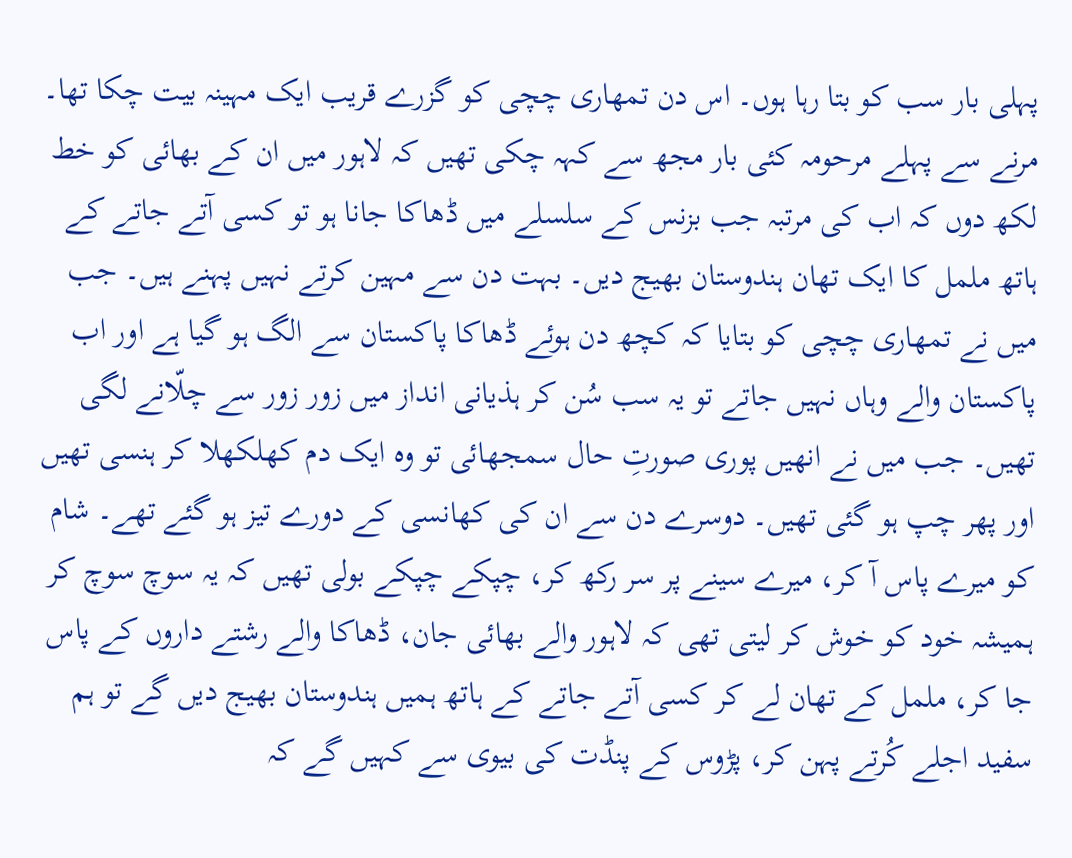پہلی بار سب کو بتا رہا ہوں۔ اس دن تمھاری چچی کو گزرے قریب ایک مہینہ بیت چکا تھا۔ مرنے سے پہلے مرحومہ کئی بار مجھ سے کہہ چکی تھیں کہ لاہور میں ان کے بھائی کو خط لکھ دوں کہ اب کی مرتبہ جب بزنس کے سلسلے میں ڈھاکا جانا ہو تو کسی آتے جاتے کے ہاتھ ململ کا ایک تھان ہندوستان بھیج دیں۔ بہت دن سے مہین کرتے نہیں پہنے ہیں۔ جب میں نے تمھاری چچی کو بتایا کہ کچھ دن ہوئے ڈھاکا پاکستان سے الگ ہو گیا ہے اور اب پاکستان والے وہاں نہیں جاتے تو یہ سب سُن کر ہذیانی انداز میں زور زور سے چلّانے لگی تھیں۔ جب میں نے انھیں پوری صورتِ حال سمجھائی تو وہ ایک دم کھلکھلا کر ہنسی تھیں اور پھر چپ ہو گئی تھیں۔ دوسرے دن سے ان کی کھانسی کے دورے تیز ہو گئے تھے۔ شام کو میرے پاس آ کر، میرے سینے پر سر رکھ کر، چپکے چپکے بولی تھیں کہ یہ سوچ سوچ کر ہمیشہ خود کو خوش کر لیتی تھی کہ لاہور والے بھائی جان، ڈھاکا والے رشتے داروں کے پاس جا کر، ململ کے تھان لے کر کسی آتے جاتے کے ہاتھ ہمیں ہندوستان بھیج دیں گے تو ہم سفید اجلے کُرتے پہن کر، پڑوس کے پنڈت کی بیوی سے کہیں گے کہ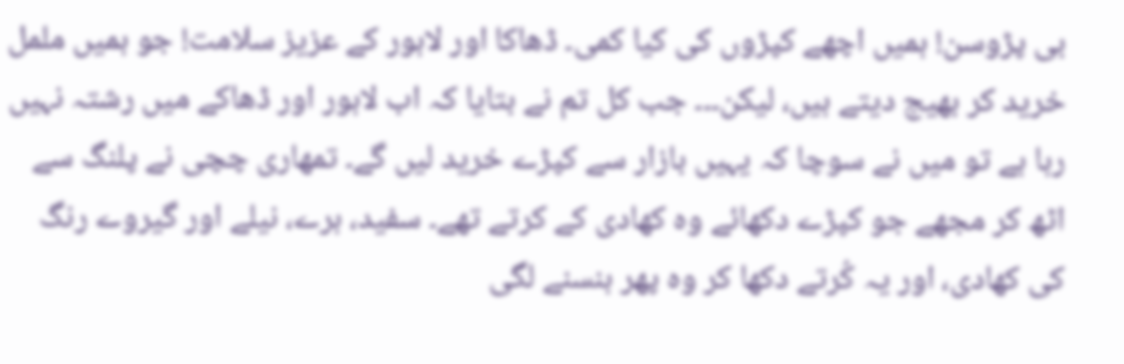بی پڑوسن! ہمیں اچھے کپڑوں کی کیا کمی۔ ڈھاکا اور لاہور کے عزیز سلامت! جو ہمیں ململ خرید کر بھیج دیتے ہیں، لیکن۔۔۔ جب کل تم نے بتایا کہ اب لاہور اور ڈھاکے میں رشتہ نہیں رہا ہے تو میں نے سوچا کہ یہیں بازار سے کپڑے خرید لیں گے۔ تمھاری چچی نے پلنگ سے اٹھ کر مجھے جو کپڑے دکھائے وہ کھادی کے کرتے تھے۔ سفید، ہرے، نیلے اور گیروے رنگ کی کھادی، اور یہ کُرتے دکھا کر وہ پھر ہنسنے لگی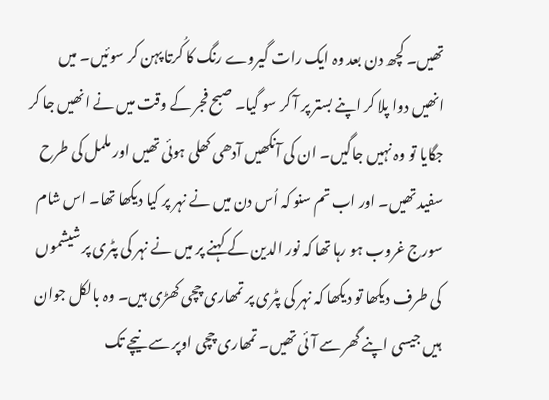تھیں۔ کچھ دن بعد وہ ایک رات گیروے رنگ کا کُرتا پہن کر سوئیں۔ میں انھیں دوا پلا کر اپنے بستر پر آ کر سو گیا۔ صبح فجر کے وقت میں نے انھیں جا کر جگایا تو وہ نہیں جاگیں۔ ان کی آنکھیں آدھی کھلی ہوئی تھیں اور ململ کی طرح سفید تھیں۔ اور اب تم سنو کہ اُس دن میں نے نہر پر کیا دیکھا تھا۔ اس شام سورج غروب ہو رہا تھا کہ نور الدین کے کہنے پر میں نے نہر کی پٹری پر شیشموں کی طرف دیکھا تو دیکھا کہ نہر کی پٹری پر تمھاری چچی کھڑی ہیں۔ وہ بالکل جوان ہیں جیسی اپنے گھر سے آئی تھیں۔ تمھاری چچی اوپر سے نیچے تک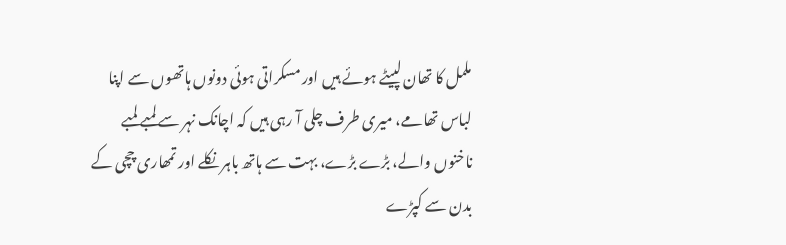ململ کا تھان لپیٹے ہوئے ہیں اور مسکراتی ہوئی دونوں ہاتھوں سے اپنا لباس تھامے، میری طرف چلی آ رہی ہیں کہ اچانک نہر سے لمبے لمبے ناخنوں والے، بڑے بڑے، بہت سے ہاتھ باہر نکلے اور تمھاری چچی کے بدن سے کپڑے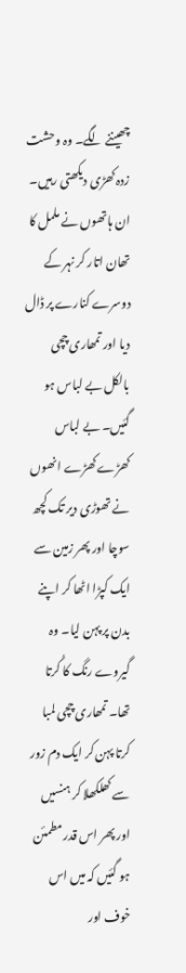چھیننے لگے۔ وہ وحشت زدہ کھڑی دیکھتی رہیں۔ ان ہاتھوں نے ململ کا تھان اتار کر نہر کے دوسرے کنارے پر ڈال دیا اور تمھاری چچی بالکل بے لباس ہو گئیں۔ بے لباس کھڑے کھڑے انھوں نے تھوڑی دیر تک کچھ سوچا اور پھر زمین سے ایک کپڑا اٹھا کر اپنے بدن پر پہن لیا۔ وہ گیروے رنگ کا کُرتا تھا۔ تمھاری چچی لمبا کرتا پہن کر ایک دم زور سے کھلکھلا کر ہنسیں اور پھر اس قدر مطمئن ہو گئیں کہ میں اس خوف اور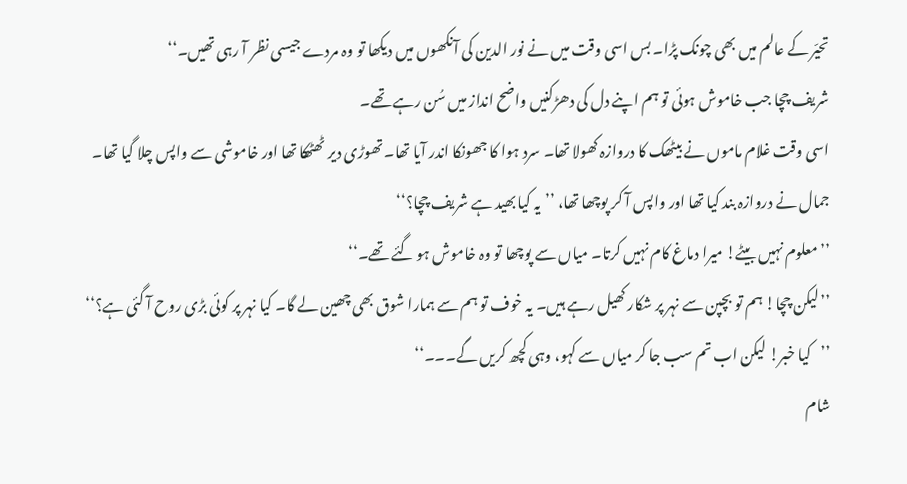تحیّر کے عالم میں بھی چونک پڑا۔ بس اسی وقت میں نے نور الدین کی آنکھوں میں دیکھا تو وہ مردے جیسی نظر آ رہی تھیں۔‘‘
شریف چچا جب خاموش ہوئی تو ہم اپنے دل کی دھڑکنیں واضح انداز میں سُن رہے تھے۔
اسی وقت غلام ماموں نے بیٹھک کا دروازہ کھولا تھا۔ سرد ہوا کا جھونکا اندر آیا تھا۔ تھوڑی دیر ٹھٹھکا تھا اور خاموشی سے واپس چلا گیا تھا۔
جمال نے دروازہ بند کیا تھا اور واپس آ کر پوچھا تھا، ’’یہ کیا بھید ہے شریف چچا؟‘‘
’’معلوم نہیں بیٹے! میرا دماغ کام نہیں کرتا۔ میاں سے پوچھا تو وہ خاموش ہو گئے تھے۔‘‘
’’لیکن چچا! ہم تو بچپن سے نہر پر شکار کھیل رہے ہیں۔ یہ خوف تو ہم سے ہمارا شوق بھی چھین لے گا۔ کیا نہر پر کوئی بڑی روح آ گئی ہے؟‘‘
’’کیا خبر! لیکن اب تم سب جا کر میاں سے کہو، وہی کچھ کریں گے۔۔۔‘‘
شام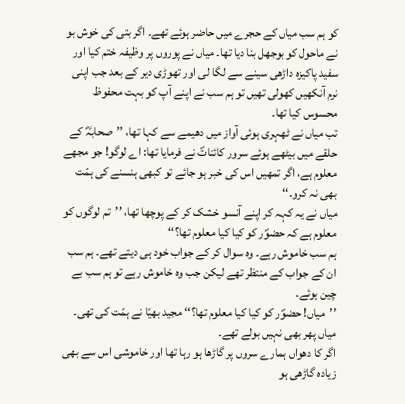کو ہم سب میاں کے حجرے میں حاضر ہوئے تھے۔ اگر بتی کی خوش بو نے ماحول کو بوجھل بنا دیا تھا۔ میاں نے پوروں پر وظیفہ ختم کیا اور سفید پاکیزہ داڑھی سینے سے لگا لی اور تھوڑی دیر کے بعد جب اپنی نرم آنکھیں کھولی تھیں تو ہم سب نے اپنے آپ کو بہت محفوظ محسوس کیا تھا۔
تب میاں نے ٹھہری ہوئی آواز میں دھیمے سے کہا تھا، ’’صحابہؓ کے حلقے میں بیٹھے ہوئے سرور کائناتؐ نے فرمایا تھا: اے لوگو! جو مجھے معلوم ہے، اگر تمھیں اس کی خبر ہو جائے تو کبھی ہنسنے کی ہمّت بھی نہ کرو۔‘‘
میاں نے یہ کہہ کر اپنے آنسو خشک کر کے پوچھا تھا، ’’تم لوگوں کو معلوم ہے کہ حضوؐر کو کیا کیا معلوم تھا؟‘‘
ہم سب خاموش رہے۔ وہ سوال کر کے جواب خود ہی دیتے تھے۔ ہم سب ان کے جواب کے منتظر تھے لیکن جب وہ خاموش رہے تو ہم سب بے چین ہوئے۔
’’میاں! حضوؐر کو کیا کیا معلوم تھا؟‘‘ مجید بھیّا نے ہمّت کی تھی۔
میاں پھر بھی نہیں بولے تھے۔
اگر کا دھواں ہمارے سروں پر گاڑھا ہو رہا تھا اور خاموشی اس سے بھی زیادہ گاڑھی ہو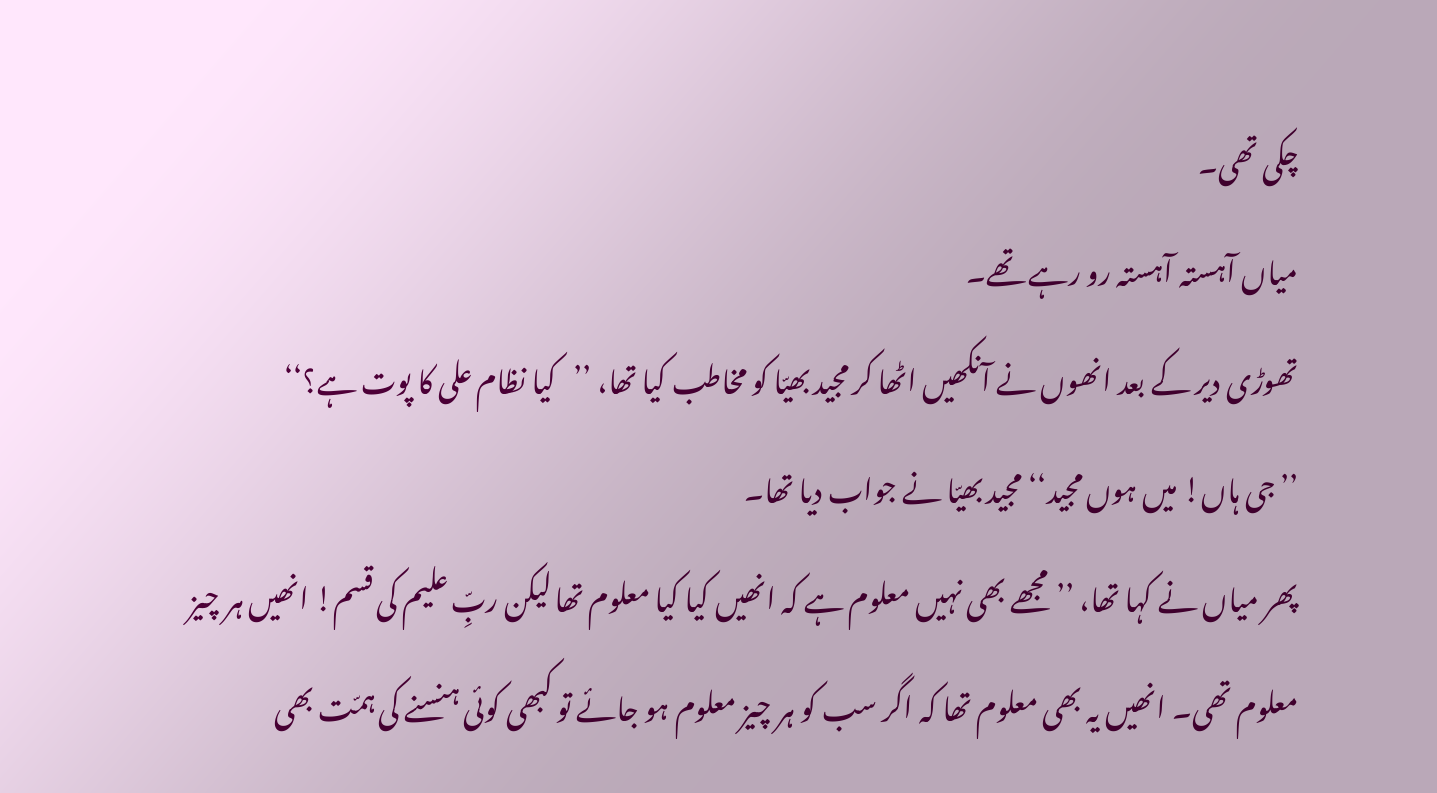چکی تھی۔
میاں آہستہ آہستہ رو رہے تھے۔
تھوڑی دیر کے بعد انھوں نے آنکھیں اٹھا کر مجید بھیّا کو مخاطب کیا تھا، ’’کیا نظام علی کا پوت ہے؟‘‘
’’جی ہاں! میں ہوں مجید‘‘ مجید بھیّا نے جواب دیا تھا۔
پھر میاں نے کہا تھا، ’’مجھے بھی نہیں معلوم ہے کہ انھیں کیا کیا معلوم تھا لیکن ربِّ علیم کی قسم! انھیں ہر چیز معلوم تھی۔ انھیں یہ بھی معلوم تھا کہ اگر سب کو ہر چیز معلوم ہو جائے تو کبھی کوئی ہنسنے کی ہمّت بھی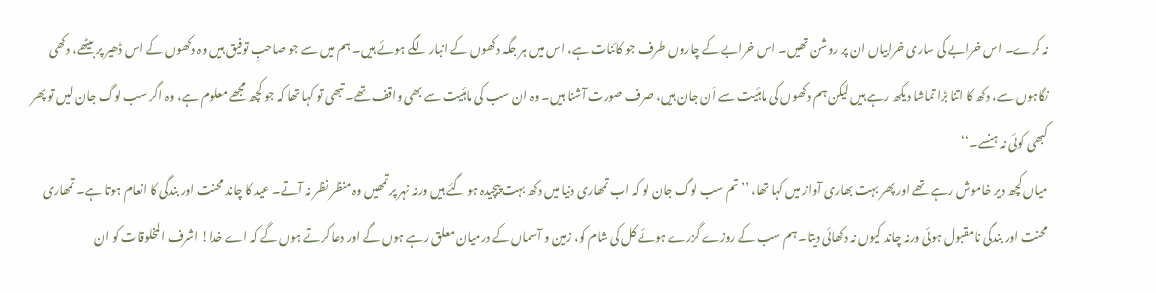نہ کرے۔ اس خرابے کی ساری خرابیاں ان پر روشن تھیں۔ اس خرابے کے چاروں طرف جو کائنات ہے، اس میں ہر جگہ دکھوں کے انبار لگے ہوئے ہیں۔ ہم میں سے جو صاحبِ توفیق ہیں وہ دکھوں کے اس ڈھیر پر بیٹھے، دکھی نگاہوں سے، دکھ کا اتنا بڑا تماشا دیکھ رہے ہیں لیکن ہم دکھوں کی ماہئیت سے اَن جان ہیں، صرف صورت آشنا ہیں۔ وہ ان سب کی ماہئیت سے بھی واقف تھے۔ تبھی تو کہا تھا کہ جو کچھ مجھے معلوم ہے، وہ اگر سب لوگ جان لیں تو پھر کبھی کوئی نہ ہنسے۔‘‘
میاں کچھ دیر خاموش رہے تھے اور پھر بہت بھاری آواز میں کہا تھا، ’’تم سب لوگ جان لو کہ اب تمھاری دنیا میں دکھ بہت پیچیدہ ہو گئے ہیں ورنہ نہر پر تمھیں وہ منظر نظر نہ آتے۔ عید کا چاند محنت اور بندگی کا انعام ہوتا ہے۔ تمھاری محنت اور بندگی نامقبول ہوئی ورنہ چاند کیوں نہ دکھائی دیتا۔ ہم سب کے روزے گزرے ہوئے کل کی شام کو، زمین و آسماں کے درمیان معلق رہے ہوں گے اور دعا کرتے ہوں گے کہ اے خدا! اشرف المخلوقات کو ان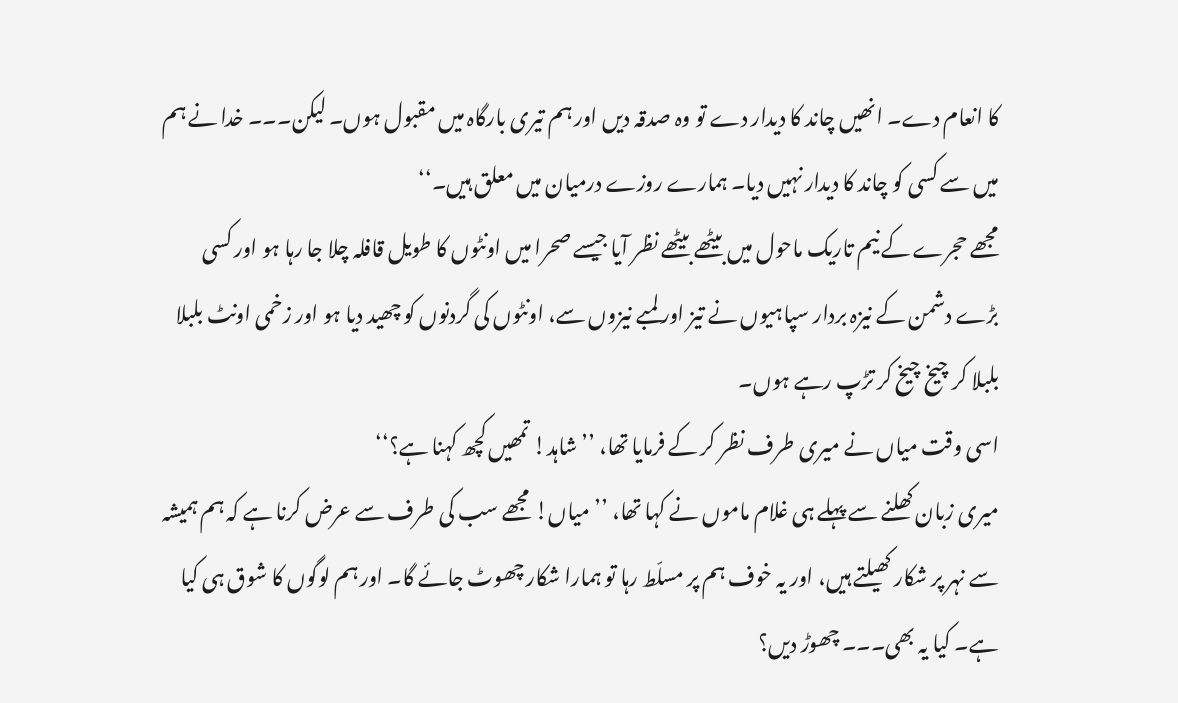کا انعام دے۔ انھیں چاند کا دیدار دے تو وہ صدقہ دیں اور ہم تیری بارگاہ میں مقبول ہوں۔ لیکن۔۔۔ خدا نے ہم میں سے کسی کو چاند کا دیدار نہیں دیا۔ ہمارے روزے درمیان میں معلق ہیں۔‘‘
مجھے حجرے کے نیم تاریک ماحول میں بیٹھے بیٹھے نظر آیا جیسے صحرا میں اونٹوں کا طویل قافلہ چلا جا رہا ہو اور کسی بڑے دشمن کے نیزہ بردار سپاہیوں نے تیز اور لمبے نیزوں سے، اونٹوں کی گردنوں کو چھید دیا ہو اور زخمی اونٹ بلبلا بلبلا کر چیخ چیخ کر تڑپ رہے ہوں۔
اسی وقت میاں نے میری طرف نظر کر کے فرمایا تھا، ’’شاہد! تمھیں کچھ کہنا ہے؟‘‘
میری زبان کھلنے سے پہلے ہی غلام ماموں نے کہا تھا، ’’میاں! مجھے سب کی طرف سے عرض کرنا ہے کہ ہم ہمیشہ سے نہر پر شکار کھیلتے ہیں، اور یہ خوف ہم پر مسلّط رہا تو ہمارا شکار چھوٹ جائے گا۔ اور ہم لوگوں کا شوق ہی کیا ہے۔ کیا یہ بھی۔۔۔ چھوڑ دیں؟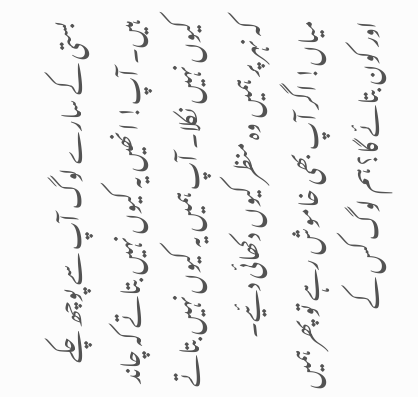بستی کے سارے لوگ آپ سے پوچھ چکے ہیں۔ آپ! انھیں یہ کیوں نہیں بتاتے کہ چاند کیوں نہیں نکلا۔ آپ ہمیں یہ کیوں نہیں بتاتے کہ نہر پر ہمیں وہ منظر کیوں دکھائی دئیے۔ میاں! اگر آپ بھی خاموش رہے تو پھر ہمیں اور کون بتائے گا؟ ہم لوگ کس کے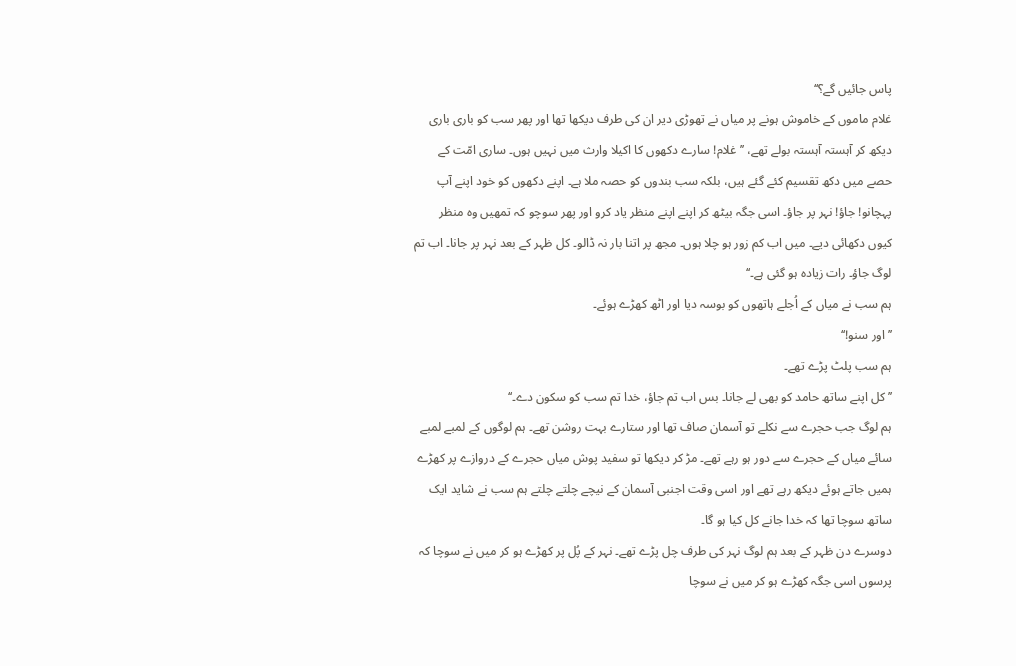پاس جائیں گے؟‘‘
غلام ماموں کے خاموش ہونے پر میاں نے تھوڑی دیر ان کی طرف دیکھا تھا اور پھر سب کو باری باری دیکھ کر آہستہ آہستہ بولے تھے، ’’غلام! سارے دکھوں کا اکیلا وارث میں نہیں ہوں۔ ساری امّت کے حصے میں دکھ تقسیم کئے گئے ہیں، بلکہ سب بندوں کو حصہ ملا ہے۔ اپنے دکھوں کو خود اپنے آپ پہچانو! جاؤ! نہر پر جاؤ۔ اسی جگہ بیٹھ کر اپنے اپنے منظر یاد کرو اور پھر سوچو کہ تمھیں وہ منظر کیوں دکھائی دیے۔ میں اب کم زور ہو چلا ہوں۔ مجھ پر اتنا بار نہ ڈالو۔ کل ظہر کے بعد نہر پر جانا۔ اب تم لوگ جاؤ۔ رات زیادہ ہو گئی ہے۔‘‘
ہم سب نے میاں کے اُجلے ہاتھوں کو بوسہ دیا اور اٹھ کھڑے ہوئے۔
’’اور سنو!‘‘
ہم سب پلٹ پڑے تھے۔
’’کل اپنے ساتھ حامد کو بھی لے جانا۔ بس اب تم جاؤ، خدا تم سب کو سکون دے۔‘‘
ہم لوگ جب حجرے سے نکلے تو آسمان صاف تھا اور ستارے بہت روشن تھے۔ ہم لوگوں کے لمبے لمبے سائے میاں کے حجرے سے دور ہو رہے تھے۔ مڑ کر دیکھا تو سفید پوش میاں حجرے کے دروازے پر کھڑے ہمیں جاتے ہوئے دیکھ رہے تھے اور اسی وقت اجنبی آسمان کے نیچے چلتے چلتے ہم سب نے شاید ایک ساتھ سوچا تھا کہ خدا جانے کل کیا ہو گا۔
دوسرے دن ظہر کے بعد ہم لوگ نہر کی طرف چل پڑے تھے۔ نہر کے پُل پر کھڑے ہو کر میں نے سوچا کہ پرسوں اسی جگہ کھڑے ہو کر میں نے سوچا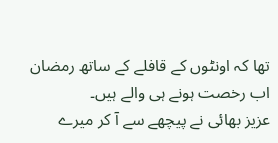تھا کہ اونٹوں کے قافلے کے ساتھ رمضان اب رخصت ہونے ہی والے ہیں۔
عزیز بھائی نے پیچھے سے آ کر میرے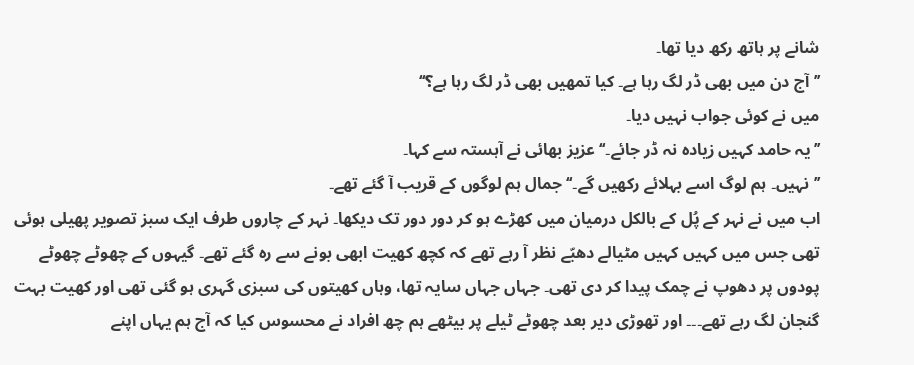شانے پر ہاتھ رکھ دیا تھا۔
’’آج دن میں بھی ڈر لگ رہا ہے۔ کیا تمھیں بھی ڈر لگ رہا ہے؟‘‘
میں نے کوئی جواب نہیں دیا۔
’’یہ حامد کہیں زیادہ نہ ڈر جائے۔‘‘ عزیز بھائی نے آہستہ سے کہا۔
’’نہیں۔ ہم لوگ اسے بہلائے رکھیں گے۔‘‘ جمال ہم لوگوں کے قریب آ گئے تھے۔
اب میں نے نہر کے پُل کے بالکل درمیان میں کھڑے ہو کر دور دور تک دیکھا۔ نہر کے چاروں طرف ایک سبز تصویر پھیلی ہوئی تھی جس میں کہیں کہیں مٹیالے دھبّے نظر آ رہے تھے کہ کچھ کھیت ابھی بونے سے رہ گئے تھے۔ گیہوں کے چھوٹے چھوٹے پودوں پر دھوپ نے چمک پیدا کر دی تھی۔ جہاں جہاں سایہ تھا، وہاں کھیتوں کی سبزی گہری ہو گئی تھی اور کھیت بہت گنجان لگ رہے تھے۔۔۔ اور تھوڑی دیر بعد چھوٹے ٹیلے پر بیٹھے ہم چھ افراد نے محسوس کیا کہ آج ہم یہاں اپنے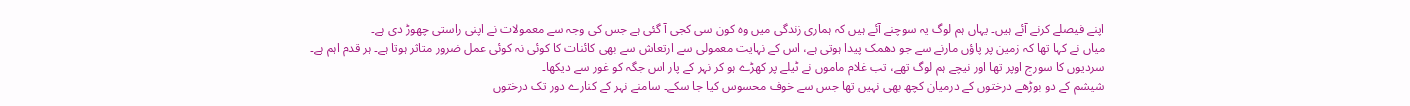اپنے فیصلے کرنے آئے ہیں۔ یہاں ہم لوگ یہ سوچنے آئے ہیں کہ ہماری زندگی میں وہ کون سی کجی آ گئی ہے جس کی وجہ سے معمولات نے اپنی راستی چھوڑ دی ہے۔
میاں نے کہا تھا کہ زمین پر پاؤں مارنے سے جو دھمک پیدا ہوتی ہے، اس کے نہایت معمولی سے ارتعاش سے بھی کائنات کا کوئی نہ کوئی عمل ضرور متاثر ہوتا ہے۔ ہر قدم اہم ہے۔
سردیوں کا سورج اوپر تھا اور نیچے ہم لوگ تھے، تب غلام ماموں نے ٹیلے پر کھڑے ہو کر نہر کے پار اس جگہ کو غور سے دیکھا۔
شیشم کے دو بوڑھے درختوں کے درمیان کچھ بھی نہیں تھا جس سے خوف محسوس کیا جا سکے۔ سامنے نہر کے کنارے دور تک درختوں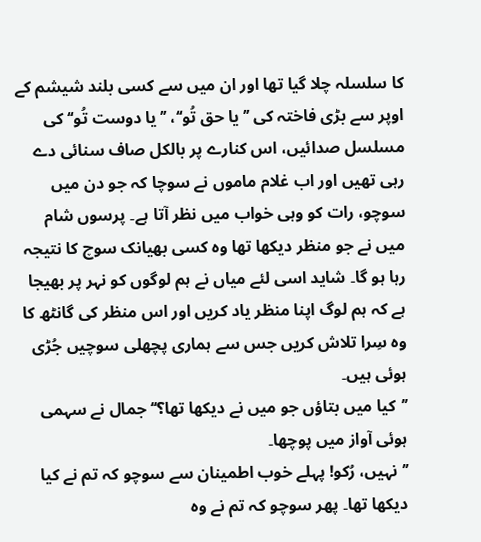کا سلسلہ چلا گیا تھا اور ان میں سے کسی بلند شیشم کے اوپر سے بڑی فاختہ کی ’’یا حق تُو‘‘، ’’یا دوست تُو‘‘ کی مسلسل صدائیں، اس کنارے پر بالکل صاف سنائی دے رہی تھیں اور اب غلام ماموں نے سوچا کہ جو دن میں سوچو، رات کو وہی خواب میں نظر آتا ہے۔ پرسوں شام میں نے جو منظر دیکھا تھا وہ کسی بھیانک سوچ کا نتیجہ رہا ہو گا۔ شاید اسی لئے میاں نے ہم لوگوں کو نہر پر بھیجا ہے کہ ہم لوگ اپنا منظر یاد کریں اور اس منظر کی گانٹھ کا وہ سِرا تلاش کریں جس سے ہماری پچھلی سوچیں جُڑی ہوئی ہیں۔
’’کیا میں بتاؤں جو میں نے دیکھا تھا؟‘‘ جمال نے سہمی ہوئی آواز میں پوچھا۔
’’نہیں، رُکو! پہلے خوب اطمینان سے سوچو کہ تم نے کیا دیکھا تھا۔ پھر سوچو کہ تم نے وہ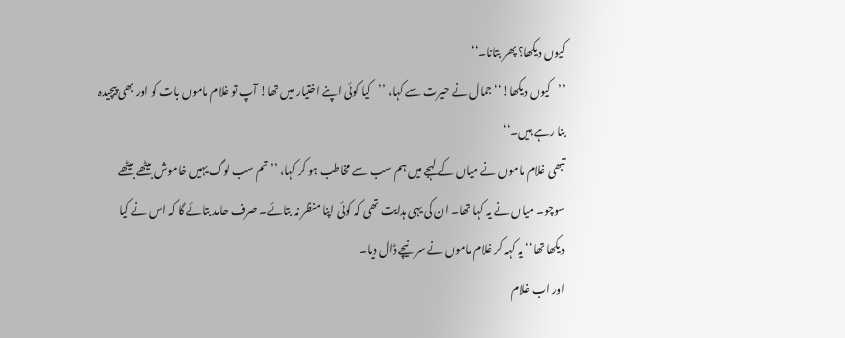کیوں دیکھا؟ پھر بتانا۔‘‘
’’کیوں دیکھا!‘‘ جمال نے حیرت سے کہا، ’’کیا کوئی اپنے اختیار میں تھا! آپ تو غلام ماموں بات کو اور بھی پیچیدہ بنا رہے ہیں۔‘‘
تبھی غلام ماموں نے میاں کے لہجے میں ہم سب سے مخاطب ہو کر کہا، ’’تم سب لوگ یہیں خاموش بیٹھے بیٹھے سوچو۔ میاں نے یہ کہا تھا۔ ان کی یہی ہدایت تھی کہ کوئی اپنا منظر نہ بتائے۔ صرف حامد بتائے گا کہ اس نے کیا دیکھا تھا‘‘ یہ کہہ کر غلام ماموں نے سر نیچے ڈال دیا۔
اور اب غلام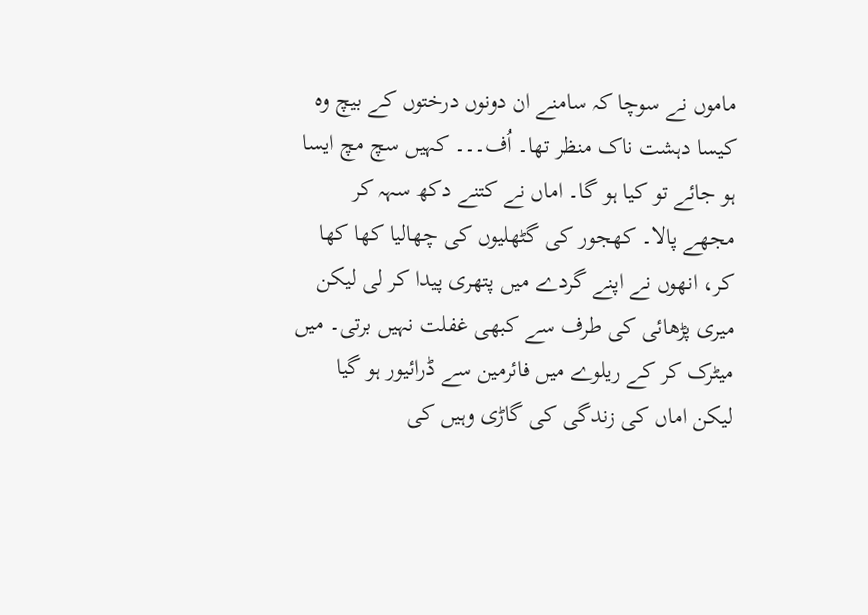ماموں نے سوچا کہ سامنے ان دونوں درختوں کے بیچ وہ کیسا دہشت ناک منظر تھا۔ اُف۔۔۔ کہیں سچ مچ ایسا ہو جائے تو کیا ہو گا۔ اماں نے کتنے دکھ سہہ کر مجھے پالا۔ کھجور کی گٹھلیوں کی چھالیا کھا کھا کر، انھوں نے اپنے گردے میں پتھری پیدا کر لی لیکن میری پڑھائی کی طرف سے کبھی غفلت نہیں برتی۔ میں میٹرک کر کے ریلوے میں فائرمین سے ڈرائیور ہو گیا لیکن اماں کی زندگی کی گاڑی وہیں کی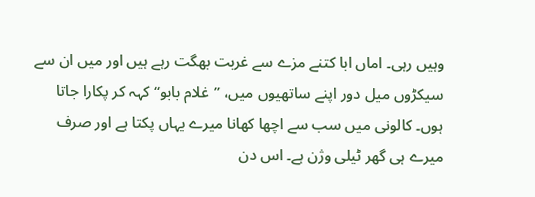وہیں رہی۔ اماں ابا کتنے مزے سے غربت بھگت رہے ہیں اور میں ان سے سیکڑوں میل دور اپنے ساتھیوں میں، ’’غلام بابو‘‘ کہہ کر پکارا جاتا ہوں۔ کالونی میں سب سے اچھا کھانا میرے یہاں پکتا ہے اور صرف میرے ہی گھر ٹیلی وژن ہے۔ اس دن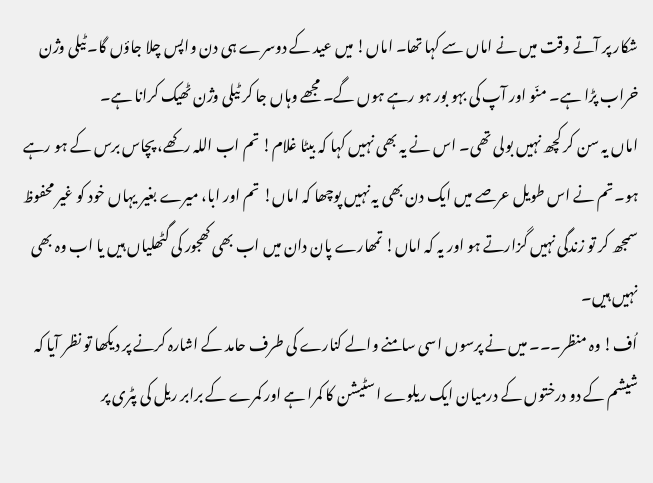شکار پر آتے وقت میں نے اماں سے کہا تھا۔ اماں! میں عید کے دوسرے ہی دن واپس چلا جاؤں گا۔ ٹیلی وژن خراب پڑا ہے۔ منّو اور آپ کی بہو بور ہو رہے ہوں گے۔ مجھے وہاں جا کر ٹیلی وژن ٹھیک کرانا ہے۔
اماں یہ سن کر کچھ نہیں بولی تھی۔ اس نے یہ بھی نہیں کہا کہ بیٹا غلام! تم اب اللہ رکھے، پچاس برس کے ہو رہے ہو۔ تم نے اس طویل عرصے میں ایک دن بھی یہ نہیں پوچھا کہ اماں! تم اور ابا، میرے بغیر یہاں خود کو غیر محفوظ سمجھ کر تو زندگی نہیں گزارتے ہو اور یہ کہ اماں! تمھارے پان دان میں اب بھی کھجور کی گٹھلیاں ہیں یا اب وہ بھی نہیں ہیں۔
اُف! وہ منظر۔۔۔ میں نے پرسوں اسی سامنے والے کنارے کی طرف حامد کے اشارہ کرنے پر دیکھا تو نظر آیا کہ شیشم کے دو درختوں کے درمیان ایک ریلوے اسٹیشن کا کمرا ہے اور کمرے کے برابر ریل کی پٹری پر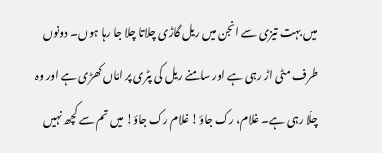میں بہت تیزی سے انجن میں ریل گاڑی چلاتا چلا جا رہا ہوں۔ دونوں طرف مٹی اڑ رہی ہے اور سامنے ریل کی پٹری پر امّاں کھڑی ہے اور وہ چلّا رہی ہے۔ غلام، رک جاؤ! غلام رک جاؤ! میں تم سے کچھ نہیں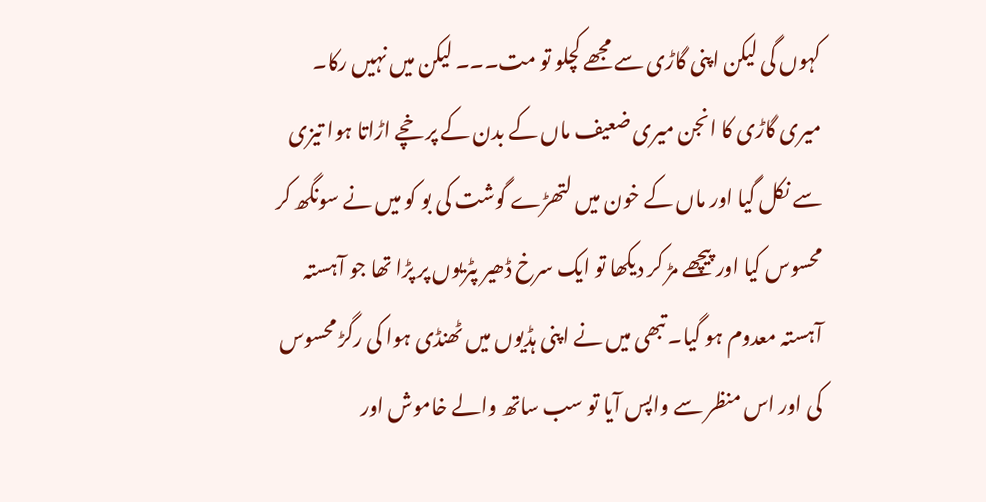کہوں گی لیکن اپنی گاڑی سے مجھے کچلو تو مت۔۔۔ لیکن میں نہیں رکا۔ میری گاڑی کا انجن میری ضعیف ماں کے بدن کے پرخچے اڑاتا ہوا تیزی سے نکل گیا اور ماں کے خون میں لتھڑے گوشت کی بو کو میں نے سونگھ کر محسوس کیا اور پیچھے مڑ کر دیکھا تو ایک سرخ ڈھیر پٹریوں پر پڑا تھا جو آہستہ آہستہ معدوم ہو گیا۔ تبھی میں نے اپنی ہڈیوں میں ٹھنڈی ہوا کی رگڑ محسوس کی اور اس منظر سے واپس آیا تو سب ساتھ والے خاموش اور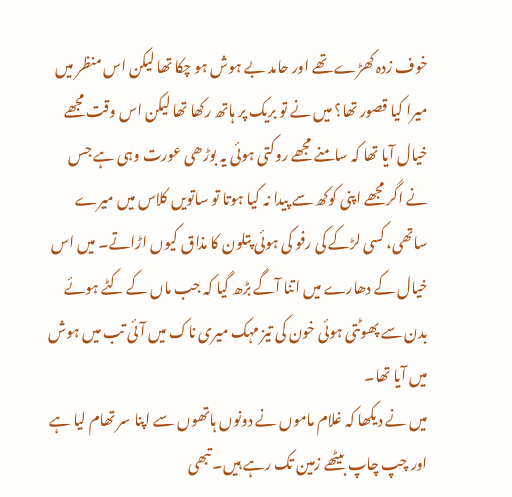خوف زدہ کھڑے تھے اور حامد بے ہوش ہو چکا تھا لیکن اس منظر میں میرا کیا قصور تھا؟ میں نے تو بریک پر ہاتھ رکھا تھا لیکن اس وقت مجھے خیال آیا تھا کہ سامنے مجھے روکتی ہوئی یہ بوڑھی عورت وہی ہے جس نے اگر مجھے اپنی کوکھ سے پیدا نہ کیا ہوتا تو ساتویں کلاس میں میرے ساتھی، کسی لڑکے کی رفو کی ہوئی پتلون کا مذاق کیوں اڑاتے۔ میں اس خیال کے دھارے میں اتنا آگے بڑھ گیا کہ جب ماں کے کٹے ہوئے بدن سے پھوٹتی ہوئی خون کی تیز مہک میری ناک میں آئی تب میں ہوش میں آیا تھا۔
میں نے دیکھا کہ غلام ماموں نے دونوں ہاتھوں سے اپنا سر تھام لیا ہے اور چپ چاپ بیٹھے زمین تک رہے ہیں۔ تبھی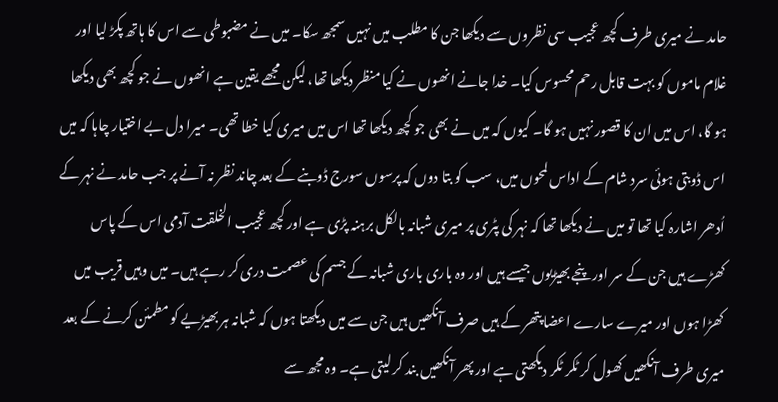حامد نے میری طرف کچھ عجیب سی نظروں سے دیکھا جن کا مطلب میں نہیں سمجھ سکا۔ میں نے مضبوطی سے اس کا ہاتھ پکڑ لیا اور غلام ماموں کو بہت قابل رحم محسوس کیا۔ خدا جانے انھوں نے کیا منظر دیکھا تھا، لیکن مجھے یقین ہے انھوں نے جو کچھ بھی دیکھا ہو گا، اس میں ان کا قصور نہیں ہو گا۔ کیوں کہ میں نے بھی جو کچھ دیکھا تھا اس میں میری کیا خطا تھی۔ میرا دل بے اختیار چاہا کہ میں اس ڈوبتی ہوئی سرد شام کے اداس لمحوں میں، سب کو بتا دوں کہ پرسوں سورج ڈوبنے کے بعد چاند نظر نہ آنے پر جب حامد نے نہر کے اُدھر اشارہ کیا تھا تو میں نے دیکھا تھا کہ نہر کی پٹری پر میری شبانہ بالکل برہنہ پڑی ہے اور کچھ عجیب الخلقت آدمی اس کے پاس کھڑے ہیں جن کے سر اور پنجے بھیڑیوں جیسے ہیں اور وہ باری باری شبانہ کے جسم کی عصمت دری کر رہے ہیں۔ میں وہیں قریب میں کھڑا ہوں اور میرے سارے اعضا پتھر کے ہیں صرف آنکھیں ہیں جن سے میں دیکھتا ہوں کہ شبانہ ہر بھیڑیے کو مطمئن کرنے کے بعد میری طرف آنکھیں کھول کر ٹکر ٹکر دیکھتی ہے اور پھر آنکھیں بند کر لیتی ہے۔ وہ مجھ سے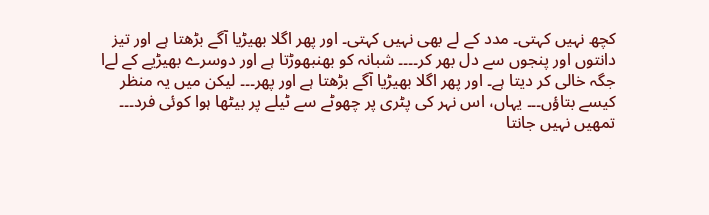کچھ نہیں کہتی۔ مدد کے لے بھی نہیں کہتی۔ اور پھر اگلا بھیڑیا آگے بڑھتا ہے اور تیز دانتوں اور پنجوں سے دل بھر کر۔۔۔۔ شبانہ کو بھنبھوڑتا ہے اور دوسرے بھیڑیے کے لےا جگہ خالی کر دیتا ہے۔ اور پھر اگلا بھیڑیا آگے بڑھتا ہے اور پھر۔۔۔ لیکن میں یہ منظر کیسے بتاؤں۔۔۔ یہاں، اس نہر کی پٹری پر چھوٹے سے ٹیلے پر بیٹھا ہوا کوئی فرد۔۔۔ تمھیں نہیں جانتا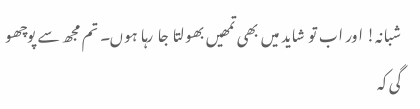شبانہ! اور اب تو شاید میں بھی تمھیں بھولتا جا رہا ہوں۔ تم مجھ سے پوچھو گی کہ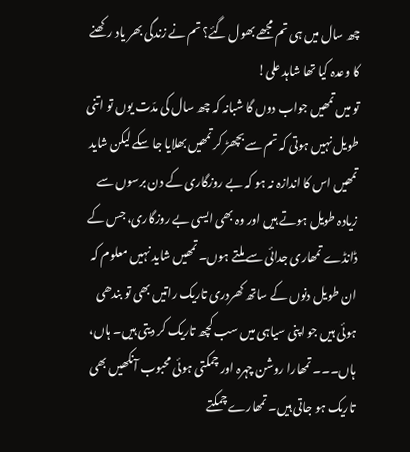چھ سال میں ہی تم مجھے بھول گئے؟ تم نے زندگی بھر یاد رکھنے کا وعدہ کیا تھا شاہد علی!
تو میں تمھیں جواب دوں گا شبانہ کہ چھ سال کی مدّت یوں تو اتنی طویل نہیں ہوتی کہ تم سے بچھڑ کر تمھیں بھلایا جا سکے لیکن شاید تمھیں اس کا اندازہ نہ ہو کہ بے روزگاری کے دن برسوں سے زیادہ طویل ہوتے ہیں اور وہ بھی ایسی بے روزگاری، جس کے ڈانڈے تمھاری جدائی سے ملتے ہوں۔ تمھیں شاید نہیں معلوم کہ ان طویل دنوں کے ساتھ کھردری تاریک راتیں بھی تو بندھی ہوئی ہیں جو اپنی سیاہی میں سب کچھ تاریک کر دیتی ہیں۔ ہاں، ہاں۔۔۔ تمھارا روشن چہرہ اور چمکتی ہوئی محبوب آنکھیں بھی تاریک ہو جاتی ہیں۔ تمھارے چمکتے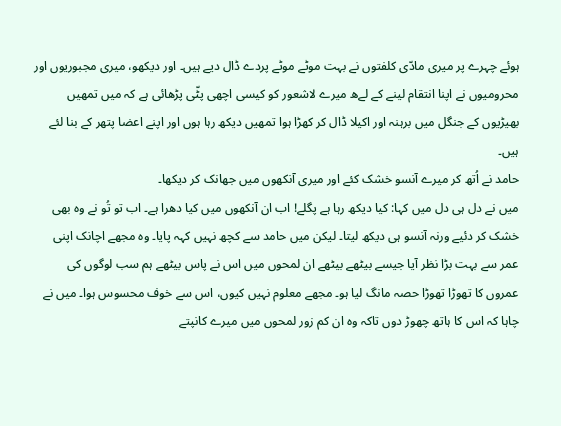ہوئے چہرے پر میری مادّی کلفتوں نے بہت موٹے موٹے پردے ڈال دیے ہیں۔ اور دیکھو، میری مجبوریوں اور محرومیوں نے اپنا انتقام لینے کے لےھ میرے لاشعور کو کیسی اچھی پٹّی پڑھائی ہے کہ میں تمھیں بھیڑیوں کے جنگل میں برہنہ اور اکیلا ڈال کر کھڑا ہوا تمھیں دیکھ رہا ہوں اور اپنے اعضا پتھر کے بنا لئے ہیں۔
حامد نے اُتھ کر میرے آنسو خشک کئے اور میری آنکھوں میں جھانک کر دیکھا۔
میں نے دل ہی دل میں کہا: کیا دیکھ رہا ہے پگلے! اب ان آنکھوں میں کیا دھرا ہے۔ اب تو تُو نے وہ بھی خشک کر دئیے ورنہ آنسو ہی دیکھ لیتا۔ لیکن میں حامد سے کچھ نہیں کہہ پایا۔ وہ مجھے اچانک اپنی عمر سے بہت بڑا نظر آیا جیسے بیٹھے بیٹھے ان لمحوں میں اس نے پاس بیٹھے ہم سب لوگوں کی عمروں کا تھوڑا تھوڑا حصہ مانگ لیا ہو۔ مجھے معلوم نہیں کیوں، اس سے خوف محسوس ہوا۔ میں نے چاہا کہ اس کا ہاتھ چھوڑ دوں تاکہ وہ ان کم زور لمحوں میں میرے کانپتے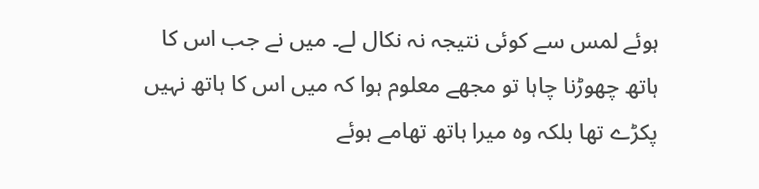ہوئے لمس سے کوئی نتیجہ نہ نکال لے۔ میں نے جب اس کا ہاتھ چھوڑنا چاہا تو مجھے معلوم ہوا کہ میں اس کا ہاتھ نہیں پکڑے تھا بلکہ وہ میرا ہاتھ تھامے ہوئے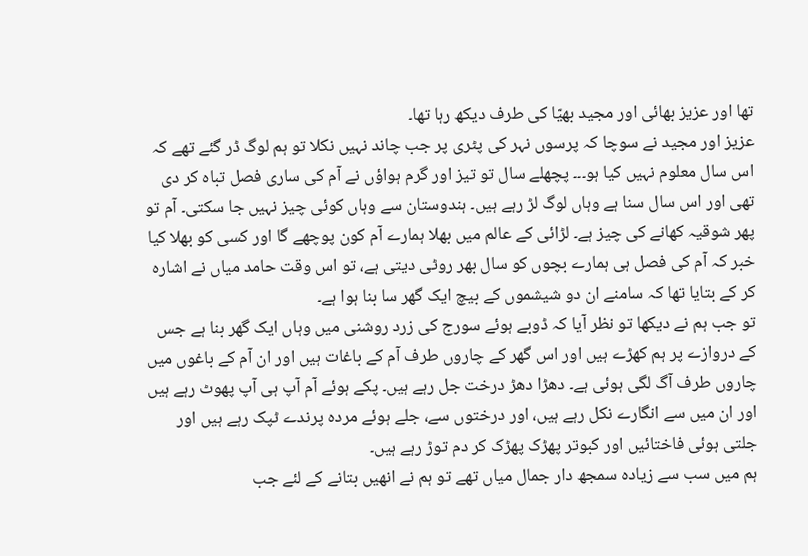تھا اور عزیز بھائی اور مجید بھیّا کی طرف دیکھ رہا تھا۔
عزیز اور مجید نے سوچا کہ پرسوں نہر کی پٹری پر جب چاند نہیں نکلا تو ہم لوگ ڈر گئے تھے کہ اس سال معلوم نہیں کیا ہو۔۔۔ پچھلے سال تو تیز اور گرم ہواؤں نے آم کی ساری فصل تباہ کر دی تھی اور اس سال سنا ہے وہاں لوگ لڑ رہے ہیں۔ ہندوستان سے وہاں کوئی چیز نہیں جا سکتی۔ آم تو پھر شوقیہ کھانے کی چیز ہے۔ لڑائی کے عالم میں بھلا ہمارے آم کون پوچھے گا اور کسی کو بھلا کیا خبر کہ آم کی فصل ہی ہمارے بچوں کو سال بھر روٹی دیتی ہے، تو اس وقت حامد میاں نے اشارہ کر کے بتایا تھا کہ سامنے ان دو شیشموں کے بیچ ایک گھر سا بنا ہوا ہے۔
تو جب ہم نے دیکھا تو نظر آیا کہ ڈوبے ہوئے سورج کی زرد روشنی میں وہاں ایک گھر بنا ہے جس کے دروازے پر ہم کھڑے ہیں اور اس گھر کے چاروں طرف آم کے باغات ہیں اور ان آم کے باغوں میں چاروں طرف آگ لگی ہوئی ہے۔ دھڑا دھڑ درخت جل رہے ہیں۔ پکے ہوئے آم آپ ہی آپ پھوٹ رہے ہیں اور ان میں سے انگارے نکل رہے ہیں، اور درختوں سے، جلے ہوئے مردہ پرندے ٹپک رہے ہیں اور جلتی ہوئی فاختائیں اور کبوتر پھڑک پھڑک کر دم توڑ رہے ہیں۔
ہم میں سب سے زیادہ سمجھ دار جمال میاں تھے تو ہم نے انھیں بتانے کے لئے جب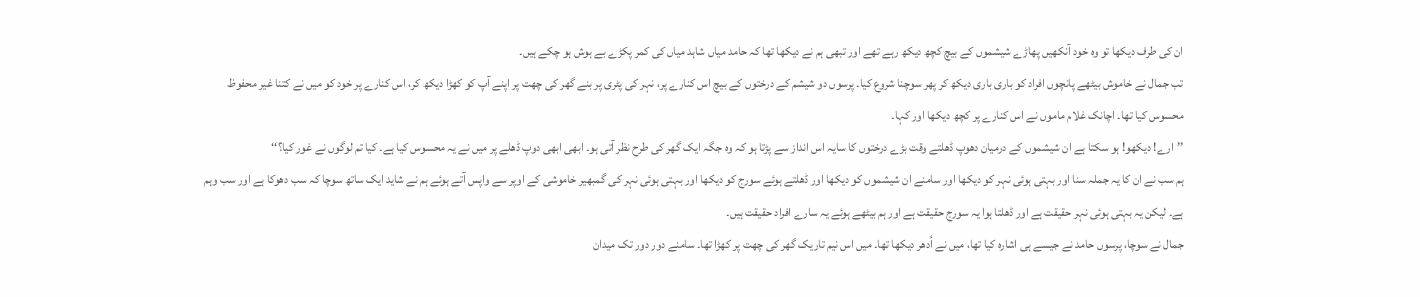ان کی طرف دیکھا تو وہ خود آنکھیں پھاڑے شیشموں کے بیچ کچھ دیکھ رہے تھے اور تبھی ہم نے دیکھا تھا کہ حامد میاں شاہد میاں کی کمر پکڑے بے ہوش ہو چکے ہیں۔
تب جمال نے خاموش بیٹھے پانچوں افراد کو باری باری دیکھ کر پھر سوچنا شروع کیا۔ پرسوں دو شیشم کے درختوں کے بیچ اس کنارے پر، نہر کی پٹری پر بنے گھر کی چھت پر اپنے آپ کو کھڑا دیکھ کر، اس کنارے پر خود کو میں نے کتنا غیر محفوظ محسوس کیا تھا۔ اچانک غلام ماموں نے اس کنارے پر کچھ دیکھا اور کہا۔
’’ارے! دیکھو! ہو سکتا ہے ان شیشموں کے درمیان دھوپ ڈھلتے وقت بڑے درختوں کا سایہ اس انداز سے پڑتا ہو کہ وہ جگہ ایک گھر کی طرح نظر آتی ہو۔ ابھی ابھی دوپ ڈھلے پر میں نے یہ محسوس کیا ہے۔ کیا تم لوگوں نے غور کیا؟‘‘
ہم سب نے ان کا یہ جملہ سنا اور بہتی ہوئی نہر کو دیکھا اور سامنے ان شیشموں کو دیکھا اور ڈھلتے ہوئے سورج کو دیکھا اور بہتی ہوئی نہر کی گمبھیر خاموشی کے اوپر سے واپس آتے ہوئے ہم نے شاید ایک ساتھ سوچا کہ سب دھوکا ہے اور سب وہم ہے۔ لیکن یہ بہتی ہوئی نہر حقیقت ہے اور ڈھلتا ہوا یہ سورج حقیقت ہے اور ہم بیٹھے ہوئے یہ سارے افراد حقیقت ہیں۔
جمال نے سوچا، پرسوں حامد نے جیسے ہی اشارہ کیا تھا، میں نے اُدھر دیکھا تھا۔ میں اس نیم تاریک گھر کی چھت پر کھڑا تھا۔ سامنے دور دور تک میدان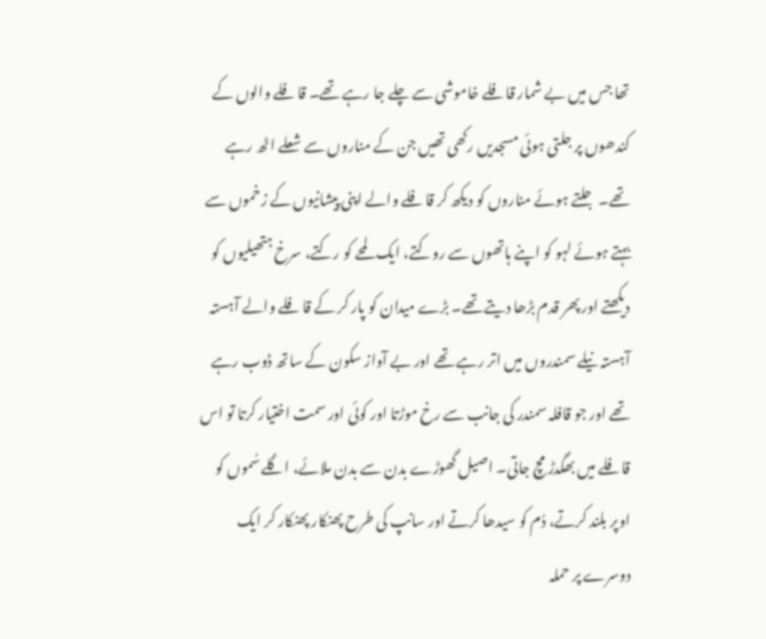تھا جس میں بے شمار قافلے خاموشی سے چلے جا رہے تھے۔ قافلے والوں کے کندھوں پر جلتی ہوئی مسجدیں رکھی تھیں جن کے مناروں سے شعلے اٹھ رہے تھے۔ جلتے ہوئے مناروں کو دیکھ کر قافلے والے اپنی پیشانیوں کے زخموں سے بہتے ہوئے لہو کو اپنے ہاتھوں سے روکتے، ایک لمحے کو رکتے، سرخ ہتھیلیوں کو دیکھتے اور پھر قدم بڑھا دیتے تھے۔ بڑے میدان کو پار کر کے قافلے والے آہستہ آہستہ نیلے سمندروں میں اتر رہے تھے اور بے آواز سکون کے ساتھ ڈوب رہے تھے اور جو قافلہ سمندر کی جانب سے رخ موڑتا اور کوئی اور سمت اختیار کرتا تو اس قافلے میں بھگدڑ مچ جاتی۔ اصیل گھوڑے بدن سے بدن ملائے، اگلے سُموں کو اوپر بلند کرتے، دُم کو سیدھا کرتے اور سانپ کی طرح پھنکار پھنکار کر ایک دوسرے پر حملہ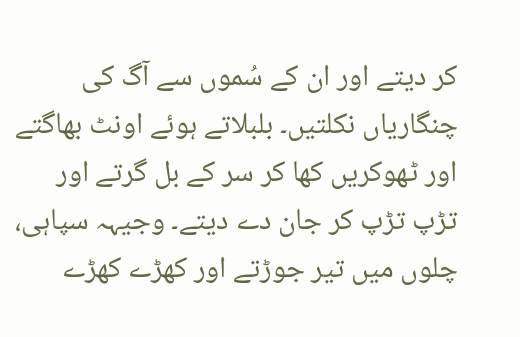کر دیتے اور ان کے سُموں سے آگ کی چنگاریاں نکلتیں۔ بلبلاتے ہوئے اونٹ بھاگتے اور ٹھوکریں کھا کر سر کے بل گرتے اور تڑپ تڑپ کر جان دے دیتے۔ وجیہہ سپاہی، چلوں میں تیر جوڑتے اور کھڑے کھڑے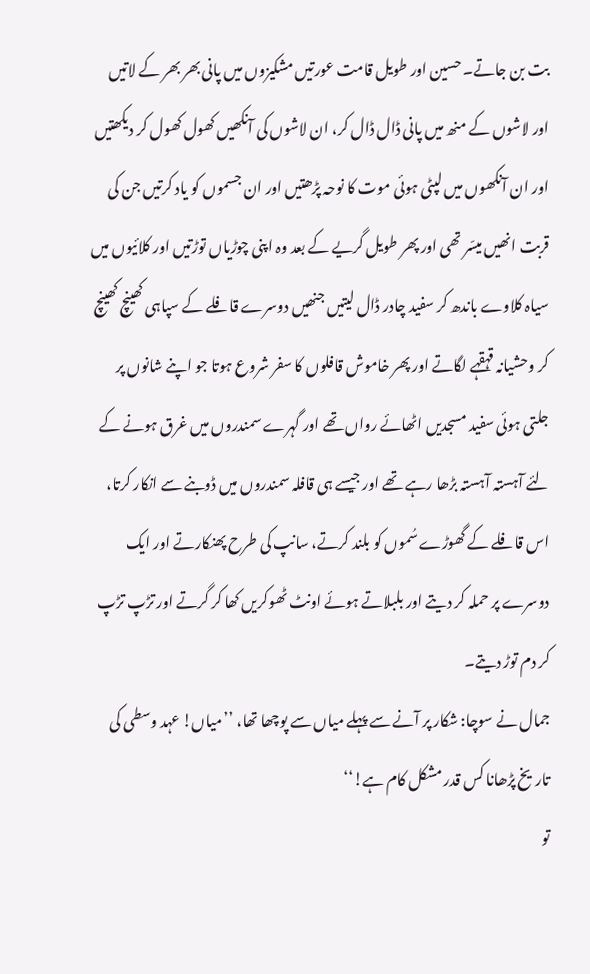بت بن جاتے۔ حسین اور طویل قامت عورتیں مشکیزوں میں پانی بھر بھر کے لاتیں اور لاشوں کے منھ میں پانی ڈال ڈال کر، ان لاشوں کی آنکھیں کھول کھول کر دیکھتیں اور ان آنکھوں میں لپٹی ہوئی موت کا نوحہ پڑھتیں اور ان جسموں کو یاد کرتیں جن کی قربت انھیں میسّر تھی اور پھر طویل گریے کے بعد وہ اپنی چوڑیاں توڑتیں اور کلائیوں میں سیاہ کلاوے باندھ کر سفید چادر ڈال لیتیں جنھیں دوسرے قافلے کے سپاہی کھینچ کھینچ کر وحشیانہ قہقہے لگاتے اور پھر خاموش قافلوں کا سفر شروع ہوتا جو اپنے شانوں پر جلتی ہوئی سفید مسجدیں اٹھائے رواں تھے اور گہرے سمندروں میں غرق ہونے کے لئے آہستہ آہستہ بڑھا رہے تھے اور جیسے ہی قافلہ سمندروں میں ڈوبنے سے انکار کرتا، اس قافلے کے گھوڑے سُموں کو بلند کرتے، سانپ کی طرح پھنکارتے اور ایک دوسرے پر حملہ کر دیتے اور بلبلاتے ہوئے اونٹ ٹھوکریں کھا کر گرتے اور تڑپ تڑپ کر دم توڑ دیتے۔
جمال نے سوچا: شکار پر آنے سے پہلے میاں سے پوچھا تھا، ’’میاں! عہد وسطی کی تاریخ پڑھانا کس قدر مشکل کام ہے!‘‘
تو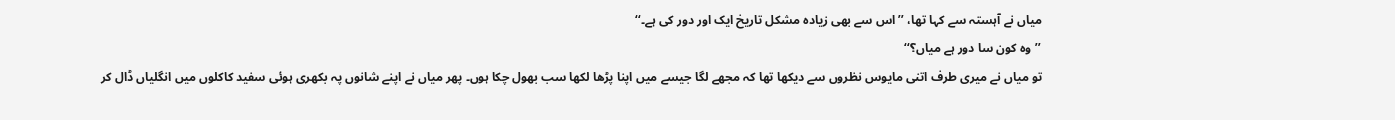میاں نے آہستہ سے کہا تھا، ’’اس سے بھی زیادہ مشکل تاریخ ایک اور دور کی ہے۔‘‘
’’وہ کون سا دور ہے میاں؟‘‘
تو میاں نے میری طرف اتنی مایوس نظروں سے دیکھا تھا کہ مجھے لگا جیسے میں اپنا پڑھا لکھا سب بھول چکا ہوں۔ پھر میاں نے اپنے شانوں پہ بکھری ہوئی سفید کاکلوں میں انگلیاں ڈال کر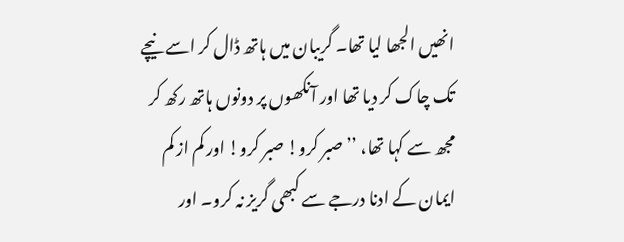انھیں الجھا لیا تھا۔ گریبان میں ہاتھ ڈال کر اسے نیچے تک چاک کر دیا تھا اور آنکھوں پر دونوں ہاتھ رکھ کر مجھ سے کہا تھا، ’’صبر کرو! صبر کرو! اور کم از کم ایمان کے ادنا درجے سے کبھی گریز نہ کرو۔ اور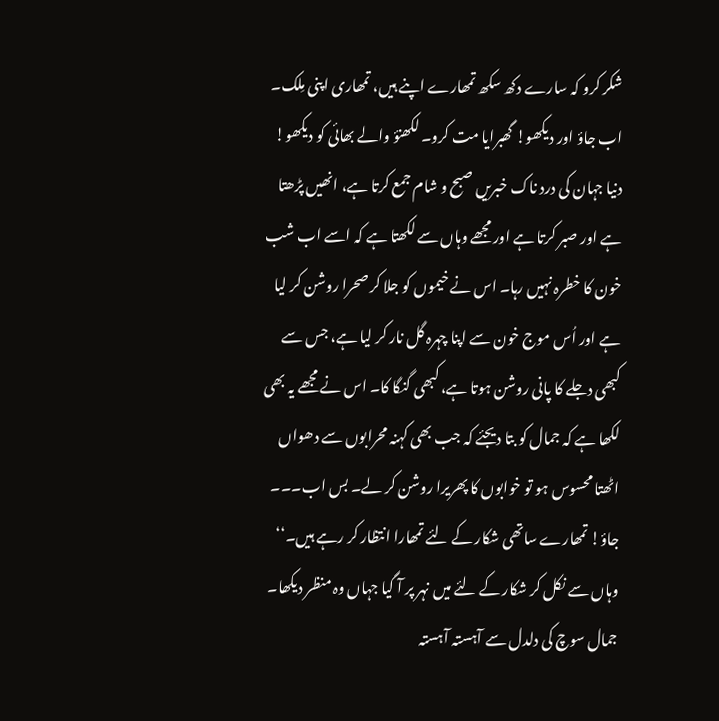شکر کرو کہ سارے دکھ سکھ تمھارے اپنے ہیں، تمھاری اپنی مِلک۔ اب جاؤ اور دیکھو! گھبرایا مت کرو۔ لکھنؤ والے بھائی کو دیکھو! دنیا جہان کی درد ناک خبریں صبح و شام جمع کرتا ہے، انھیں پڑھتا ہے اور صبر کرتا ہے اور مجھے وہاں سے لکھتا ہے کہ اسے اب شب خون کا خطرہ نہیں رہا۔ اس نے خیموں کو جلا کر صحرا روشن کر لیا ہے اور اُس موج خون سے اپنا چہرہ گل نار کر لیا ہے، جس سے کبھی دجلے کا پانی روشن ہوتا ہے، کبھی گنگا کا۔ اس نے مجھے یہ بھی لکھا ہے کہ جمال کو بتا دیجئے کہ جب بھی کہنہ محرابوں سے دھواں اٹھتا محسوس ہو تو خوابوں کا پھریرا روشن کر لے۔ بس اب۔۔۔ جاؤ! تمھارے ساتھی شکار کے لئے تمھارا انتظار کر رہے ہیں۔‘‘
وہاں سے نکل کر شکار کے لئے میں نہر پر آ گیا جہاں وہ منظر دیکھا۔
جمال سوچ کی دلدل سے آہستہ آہستہ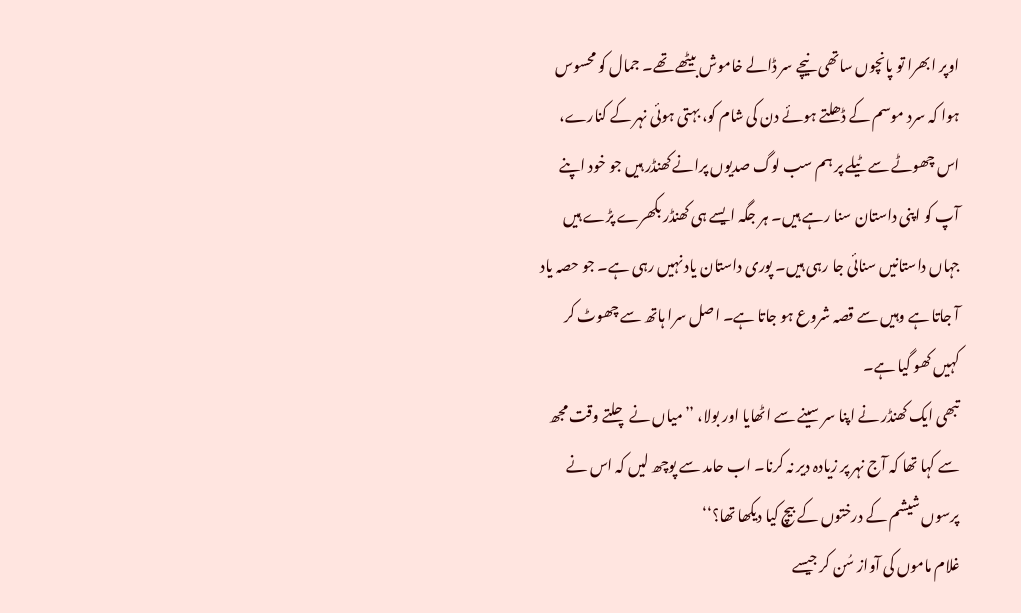اوپر ابھرا تو پانچوں ساتھی نیچے سر ڈالے خاموش بیٹھے تھے۔ جمال کو محسوس ہوا کہ سرد موسم کے ڈھلتے ہوئے دن کی شام کو، بہتی ہوئی نہر کے کنارے، اس چھوٹے سے ٹیلے پر ہم سب لوگ صدیوں پرانے کھنڈر ہیں جو خود اپنے آپ کو اپنی داستان سنا رہے ہیں۔ ہر جگہ ایسے ہی کھنڈر بکھرے پڑے ہیں جہاں داستانیں سنائی جا رہی ہیں۔ پوری داستان یاد نہیں رہی ہے۔ جو حصہ یاد آ جاتا ہے وہیں سے قصہ شروع ہو جاتا ہے۔ اصل سرا ہاتھ سے چھوٹ کر کہیں کھو گیا ہے۔
تبھی ایک کھنڈر نے اپنا سر سینے سے اٹھایا اور بولا، ’’میاں نے چلتے وقت مجھ سے کہا تھا کہ آج نہر پر زیادہ دیر نہ کرنا۔ اب حامد سے پوچھ لیں کہ اس نے پرسوں شیشم کے درختوں کے بیچ کیا دیکھا تھا؟‘‘
غلام ماموں کی آواز سُن کر جیسے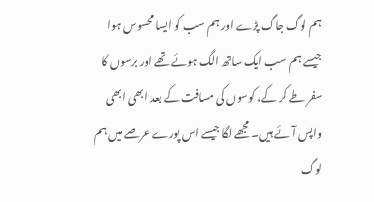ہم لوگ جاگ پڑے اور ہم سب کو ایسا محسوس ہوا جیسے ہم سب ایک ساتھ الگ ہوئے تھے اور برسوں کا سفر طے کر کے، کوسوں کی مسافت کے بعد ابھی ابھی واپس آئے ہیں۔ مجھے لگا جیسے اس پورے عرصے میں ہم لوگ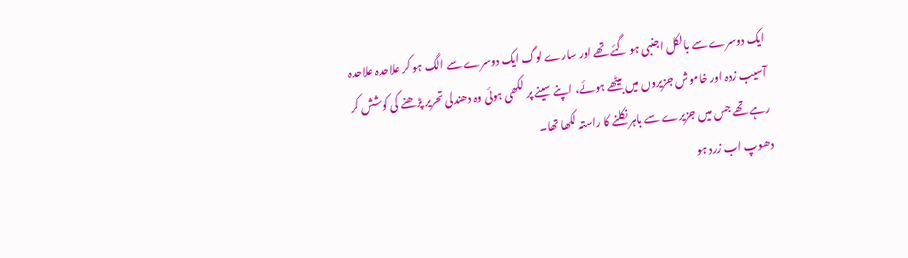ایک دوسرے سے بالکل اجنبی ہو گئے تھے اور سارے لوگ ایک دوسرے سے الگ ہو کر علاحدہ علاحدہ آسیب زدہ اور خاموش جزیروں میں بیٹھے ہوئے، اپنے سینے پر لکھی ہوئی وہ دھندلی تحریر پڑھنے کی کوشش کر رہے تھے جس میں جزیرے سے باہر نکلنے کا راستہ لکھا تھا۔
دھوپ اب زرد ہو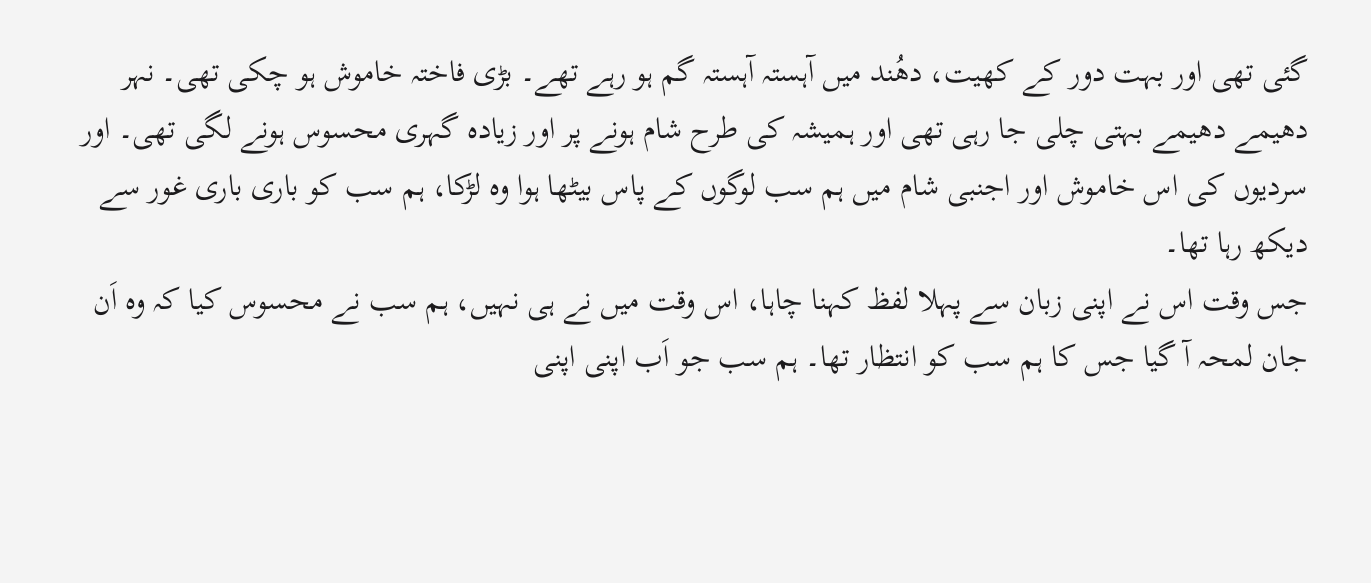گئی تھی اور بہت دور کے کھیت، دھُند میں آہستہ آہستہ گم ہو رہے تھے۔ بڑی فاختہ خاموش ہو چکی تھی۔ نہر دھیمے دھیمے بہتی چلی جا رہی تھی اور ہمیشہ کی طرح شام ہونے پر اور زیادہ گہری محسوس ہونے لگی تھی۔ اور سردیوں کی اس خاموش اور اجنبی شام میں ہم سب لوگوں کے پاس بیٹھا ہوا وہ لڑکا، ہم سب کو باری باری غور سے دیکھ رہا تھا۔
جس وقت اس نے اپنی زبان سے پہلا لفظ کہنا چاہا، اس وقت میں نے ہی نہیں، ہم سب نے محسوس کیا کہ وہ اَن جان لمحہ آ گیا جس کا ہم سب کو انتظار تھا۔ ہم سب جو اَب اپنی اپنی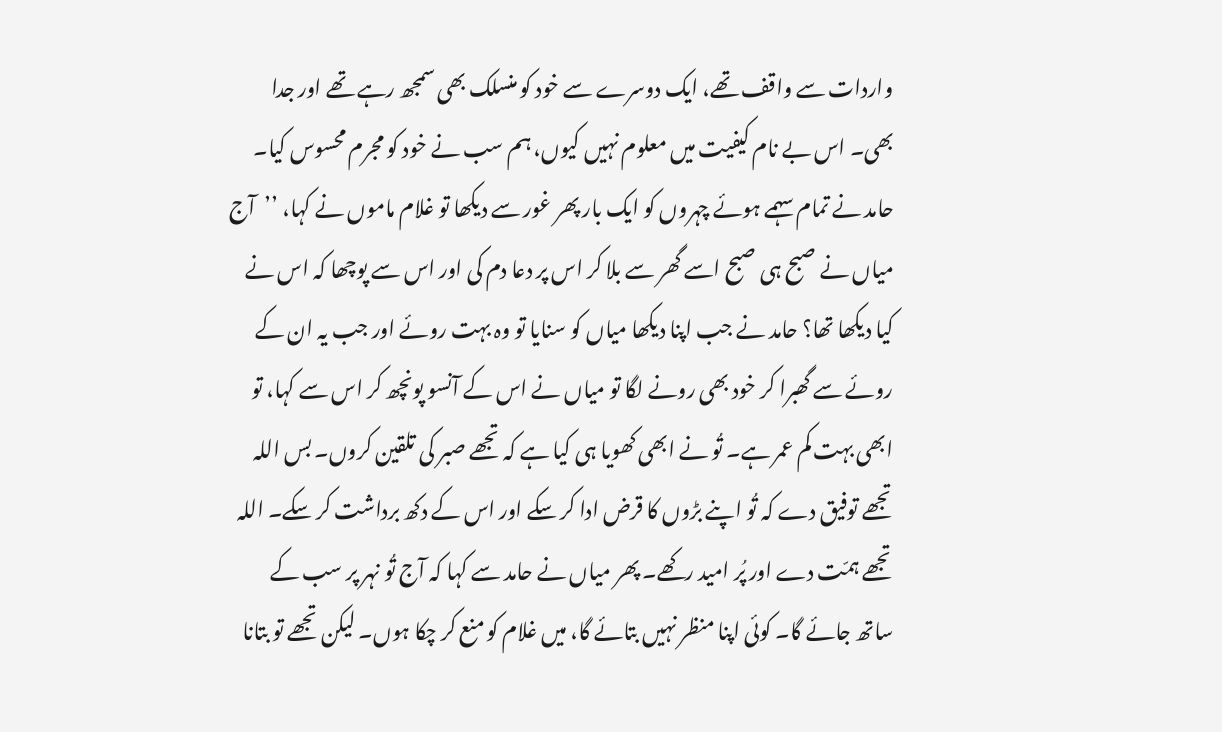واردات سے واقف تھے، ایک دوسرے سے خود کو منسلک بھی سمجھ رہے تھے اور جدا بھی۔ اس بے نام کیفیت میں معلوم نہیں کیوں، ہم سب نے خود کو مجرم محسوس کیا۔
حامد نے تمام سہمے ہوئے چہروں کو ایک بار پھر غور سے دیکھا تو غلام ماموں نے کہا، ’’آج میاں نے صبح ہی صبح اسے گھر سے بلا کر اس پر دعا دم کی اور اس سے پوچھا کہ اس نے کیا دیکھا تھا؟ حامد نے جب اپنا دیکھا میاں کو سنایا تو وہ بہت روئے اور جب یہ ان کے روئے سے گھبرا کر خود بھی رونے لگا تو میاں نے اس کے آنسو پونچھ کر اس سے کہا، تو ابھی بہت کم عمر ہے۔ تُو نے ابھی کھویا ہی کیا ہے کہ تجھے صبر کی تلقین کروں۔ بس اللہ تجھے توفیق دے کہ تُو اپنے بڑوں کا قرض ادا کر سکے اور اس کے دکھ برداشت کر سکے۔ اللہ تجھے ہمّت دے اور پُر امید رکھے۔ پھر میاں نے حامد سے کہا کہ آج تُو نہر پر سب کے ساتھ جائے گا۔ کوئی اپنا منظر نہیں بتائے گا، میں غلام کو منع کر چکا ہوں۔ لیکن تجھے تو بتانا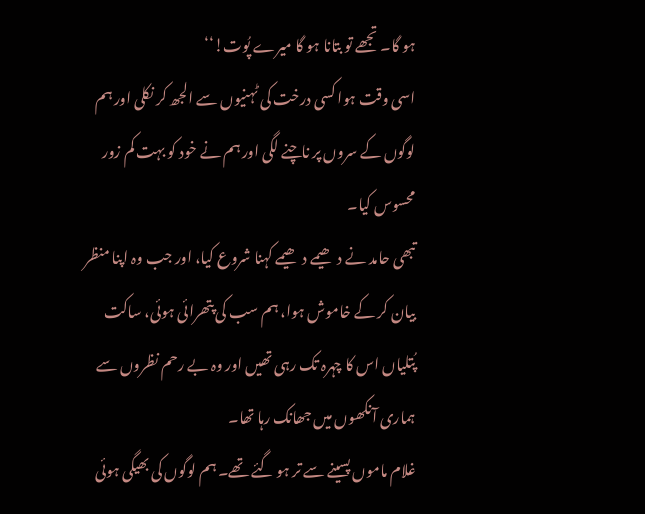ہو گا۔ تجھے تو بتانا ہو گا میرے پُوت!‘‘
اسی وقت ہوا کسی درخت کی ٹہنیوں سے الجھ کر نکلی اور ہم لوگوں کے سروں پر ناچنے لگی اور ہم نے خود کو بہت کم زور محسوس کیا۔
تبھی حامد نے دھیمے دھیمے کہنا شروع کیا، اور جب وہ اپنا منظر بیان کر کے خاموش ہوا، ہم سب کی پتھرائی ہوئی، ساکت پُتلیاں اس کا چہرہ تک رہی تھیں اور وہ بے رحم نظروں سے ہماری آنکھوں میں جھانک رہا تھا۔
غلام ماموں پسینے سے تر ہو گئے تھے۔ ہم لوگوں کی بھیگی ہوئی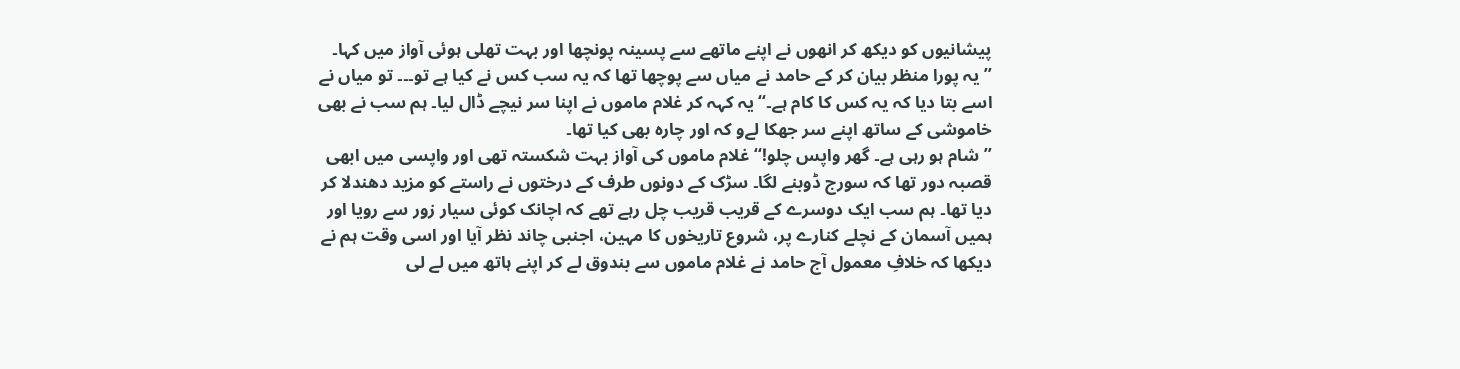پیشانیوں کو دیکھ کر انھوں نے اپنے ماتھے سے پسینہ پونچھا اور بہت تھلی ہوئی آواز میں کہا۔
’’یہ پورا منظر بیان کر کے حامد نے میاں سے پوچھا تھا کہ یہ سب کس نے کیا ہے تو۔۔۔ تو میاں نے اسے بتا دیا کہ یہ کس کا کام ہے۔‘‘ یہ کہہ کر غلام ماموں نے اپنا سر نیچے ڈال لیا۔ ہم سب نے بھی خاموشی کے ساتھ اپنے سر جھکا لےو کہ اور چارہ بھی کیا تھا۔
’’شام ہو رہی ہے۔ گھر واپس چلو!‘‘ غلام ماموں کی آواز بہت شکستہ تھی اور واپسی میں ابھی قصبہ دور تھا کہ سورج ڈوبنے لگا۔ سڑک کے دونوں طرف کے درختوں نے راستے کو مزید دھندلا کر دیا تھا۔ ہم سب ایک دوسرے کے قریب قریب چل رہے تھے کہ اچانک کوئی سیار زور سے رویا اور ہمیں آسمان کے نچلے کنارے پر، شروع تاریخوں کا مہین، اجنبی چاند نظر آیا اور اسی وقت ہم نے دیکھا کہ خلافِ معمول آج حامد نے غلام ماموں سے بندوق لے کر اپنے ہاتھ میں لے لی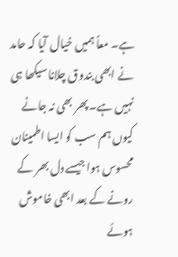ہے۔ معاً ہمیں خیال آیا کہ حامد نے ابھی بندوق چلانا سیکھا ہی نہیں ہے۔ پھر بھی نہ جانے کیوں ہم سب کو ایسا اطمینان محسوس ہوا جیسے دل بھر کے رونے کے بعد ابھی خاموش ہوئے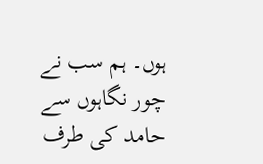ہوں۔ ہم سب نے چور نگاہوں سے حامد کی طرف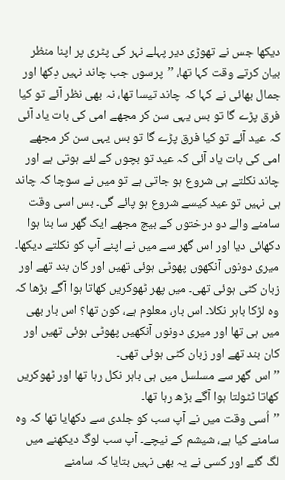دیکھا جس نے تھوڑی دیر پہلے نہر کی پٹری پر اپنا منظر بیان کرتے وقت کہا تھا، ’’پرسوں جب چاند نہیں دِکھا اور جمال بھائی نے کہا کہ چاند تیسا تھا، نہ بھی نظر آئے تو کیا فرق پڑے گا تو بس یہی سن کر مجھے امی کی بات یاد آئی کہ عید آئے تو کیا فرق پڑے گا تو بس یہی سن کر مجھے امی کی بات یاد آئی کہ عید تو بچوں کے لئے ہوتی ہے اور چاند نکلتے ہی شروع ہو جاتی ہے تو میں نے سوچا کہ چاند ہی نہیں تو عید کیسے شروع ہو پائے گی۔ بس اسی وقت سامنے والے دو درختوں کے بیچ مجھے ایک گھر سا بنا ہوا دکھائی دیا اور اس گھر سے میں نے اپنے آپ کو نکلتے دیکھا۔ میری دونوں آنکھوں پھوٹی ہوئی تھیں اور کان بند تھے اور زبان کٹی ہوئی تھی۔ میں پھر ٹھوکریں کھاتا ہوا آگے بڑھا کہ وہ لڑکا باہر نکلا۔ اس بار، معلوم ہے، کون تھا؟ اس بار بھی میں ہی تھا اور میری دونوں آنکھیں پھوٹی ہوئی تھیں اور کان بند تھے اور زبان کٹی ہوئی تھی۔
’’اس گھر سے مسلسل میں ہی باہر نکل رہا تھا اور ٹھوکریں کھاتا ٹٹولتا ہوا آگے بڑھ رہا تھا۔
’’اُسی وقت میں نے آپ سب کو جلدی سے دکھایا تھا کہ وہ سامنے کیا ہے، شیشم کے نیچے۔ آپ سب لوگ دیکھنے میں لگ گئے اور کسی نے یہ بھی نہیں بتایا کہ سامنے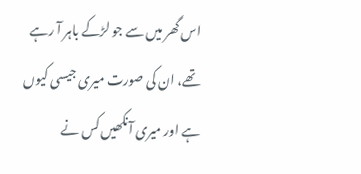اس گھر میں سے جو لڑکے باہر آ رہے تھے، ان کی صورت میری جیسی کیوں ہے اور میری آنکھیں کس نے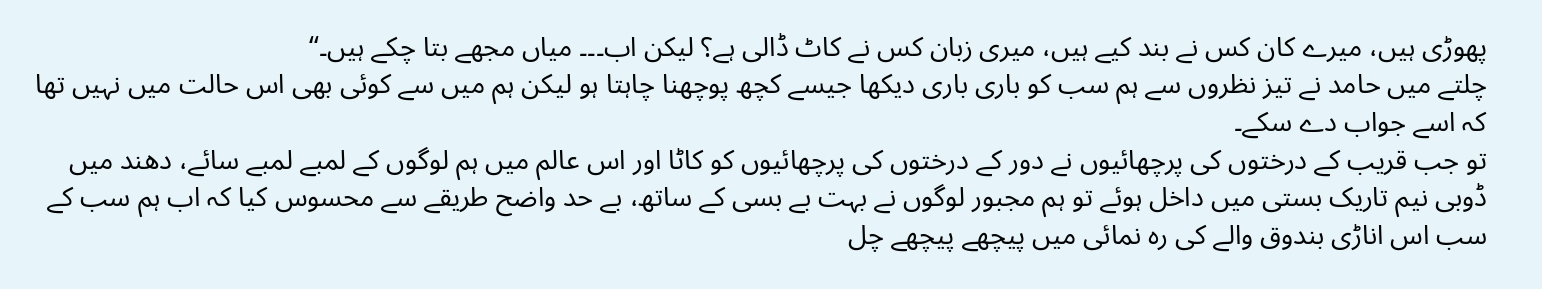پھوڑی ہیں، میرے کان کس نے بند کیے ہیں، میری زبان کس نے کاٹ ڈالی ہے؟ لیکن اب۔۔۔ میاں مجھے بتا چکے ہیں۔‘‘
چلتے میں حامد نے تیز نظروں سے ہم سب کو باری باری دیکھا جیسے کچھ پوچھنا چاہتا ہو لیکن ہم میں سے کوئی بھی اس حالت میں نہیں تھا کہ اسے جواب دے سکے۔
تو جب قریب کے درختوں کی پرچھائیوں نے دور کے درختوں کی پرچھائیوں کو کاٹا اور اس عالم میں ہم لوگوں کے لمبے لمبے سائے، دھند میں ڈوبی نیم تاریک بستی میں داخل ہوئے تو ہم مجبور لوگوں نے بہت بے بسی کے ساتھ، بے حد واضح طریقے سے محسوس کیا کہ اب ہم سب کے سب اس اناڑی بندوق والے کی رہ نمائی میں پیچھے پیچھے چل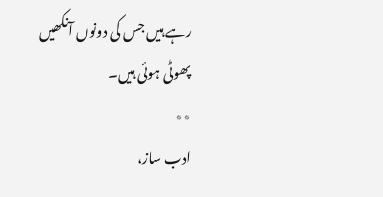رہے ہیں جس کی دونوں آنکھیں پھوٹی ہوئی ہیں۔
٭٭
ادب ساز،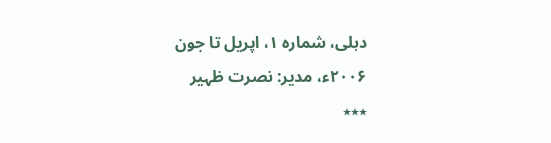دہلی، شمارہ ۱، اپریل تا جون ۲۰۰۶ء، مدیر: نصرت ظہیر
٭٭٭